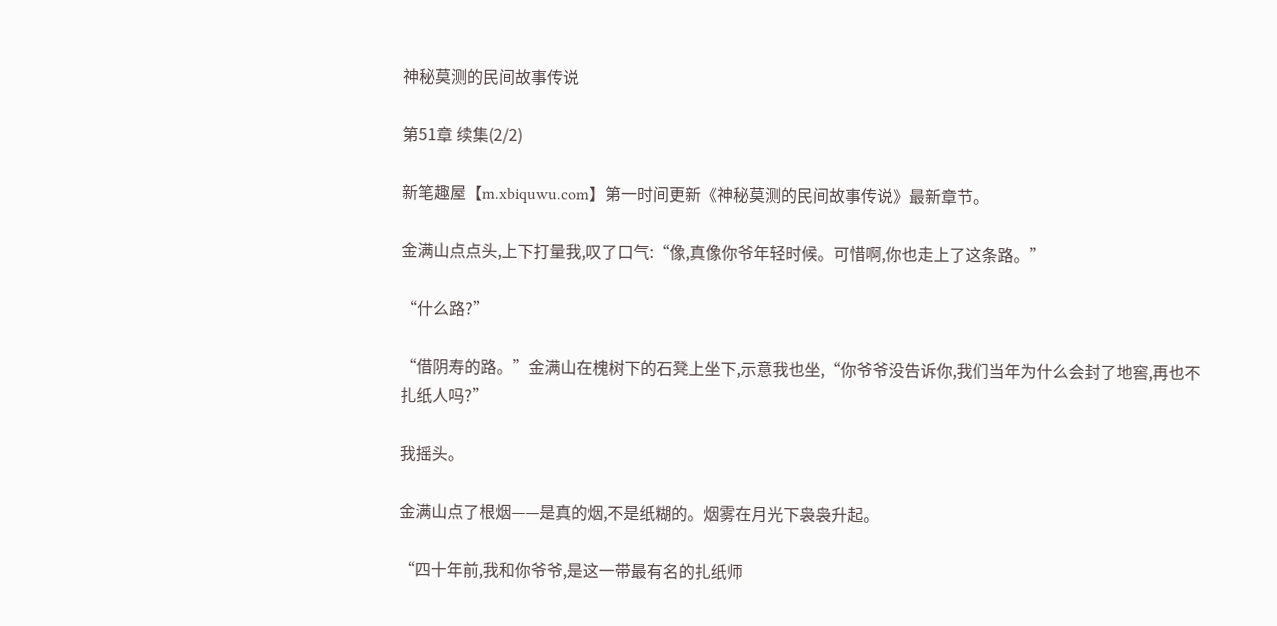神秘莫测的民间故事传说

第51章 续集(2/2)

新笔趣屋【m.xbiquwu.com】第一时间更新《神秘莫测的民间故事传说》最新章节。

金满山点点头,上下打量我,叹了口气:“像,真像你爷年轻时候。可惜啊,你也走上了这条路。”

“什么路?”

“借阴寿的路。”金满山在槐树下的石凳上坐下,示意我也坐,“你爷爷没告诉你,我们当年为什么会封了地窖,再也不扎纸人吗?”

我摇头。

金满山点了根烟——是真的烟,不是纸糊的。烟雾在月光下袅袅升起。

“四十年前,我和你爷爷,是这一带最有名的扎纸师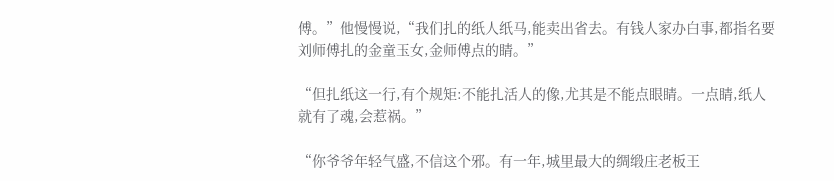傅。”他慢慢说,“我们扎的纸人纸马,能卖出省去。有钱人家办白事,都指名要刘师傅扎的金童玉女,金师傅点的睛。”

“但扎纸这一行,有个规矩:不能扎活人的像,尤其是不能点眼睛。一点睛,纸人就有了魂,会惹祸。”

“你爷爷年轻气盛,不信这个邪。有一年,城里最大的绸缎庄老板王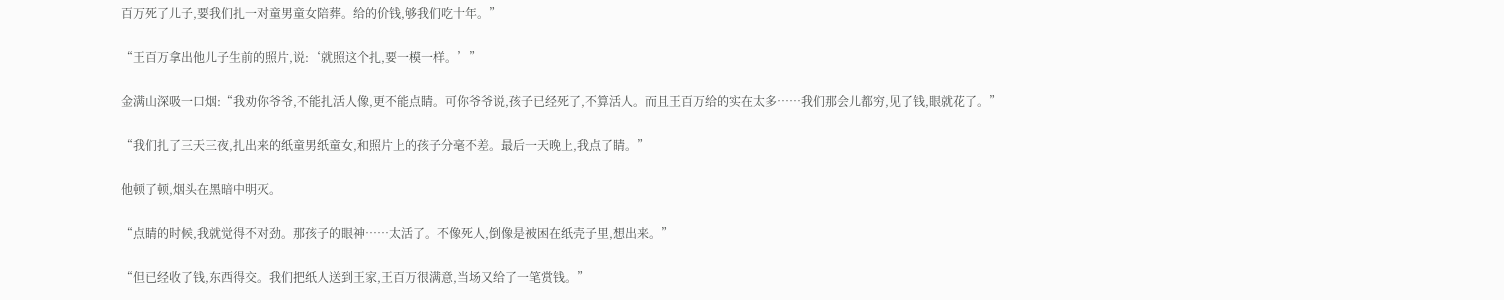百万死了儿子,要我们扎一对童男童女陪葬。给的价钱,够我们吃十年。”

“王百万拿出他儿子生前的照片,说:‘就照这个扎,要一模一样。’”

金满山深吸一口烟:“我劝你爷爷,不能扎活人像,更不能点睛。可你爷爷说,孩子已经死了,不算活人。而且王百万给的实在太多……我们那会儿都穷,见了钱,眼就花了。”

“我们扎了三天三夜,扎出来的纸童男纸童女,和照片上的孩子分毫不差。最后一天晚上,我点了睛。”

他顿了顿,烟头在黑暗中明灭。

“点睛的时候,我就觉得不对劲。那孩子的眼神……太活了。不像死人,倒像是被困在纸壳子里,想出来。”

“但已经收了钱,东西得交。我们把纸人送到王家,王百万很满意,当场又给了一笔赏钱。”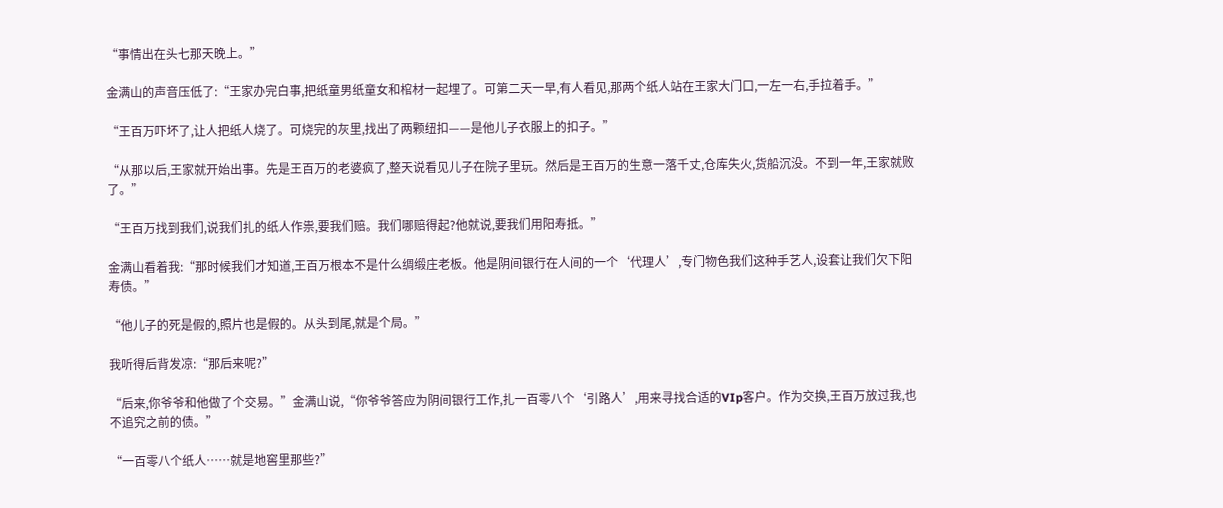“事情出在头七那天晚上。”

金满山的声音压低了:“王家办完白事,把纸童男纸童女和棺材一起埋了。可第二天一早,有人看见,那两个纸人站在王家大门口,一左一右,手拉着手。”

“王百万吓坏了,让人把纸人烧了。可烧完的灰里,找出了两颗纽扣——是他儿子衣服上的扣子。”

“从那以后,王家就开始出事。先是王百万的老婆疯了,整天说看见儿子在院子里玩。然后是王百万的生意一落千丈,仓库失火,货船沉没。不到一年,王家就败了。”

“王百万找到我们,说我们扎的纸人作祟,要我们赔。我们哪赔得起?他就说,要我们用阳寿抵。”

金满山看着我:“那时候我们才知道,王百万根本不是什么绸缎庄老板。他是阴间银行在人间的一个‘代理人’,专门物色我们这种手艺人,设套让我们欠下阳寿债。”

“他儿子的死是假的,照片也是假的。从头到尾,就是个局。”

我听得后背发凉:“那后来呢?”

“后来,你爷爷和他做了个交易。”金满山说,“你爷爷答应为阴间银行工作,扎一百零八个‘引路人’,用来寻找合适的VIp客户。作为交换,王百万放过我,也不追究之前的债。”

“一百零八个纸人……就是地窖里那些?”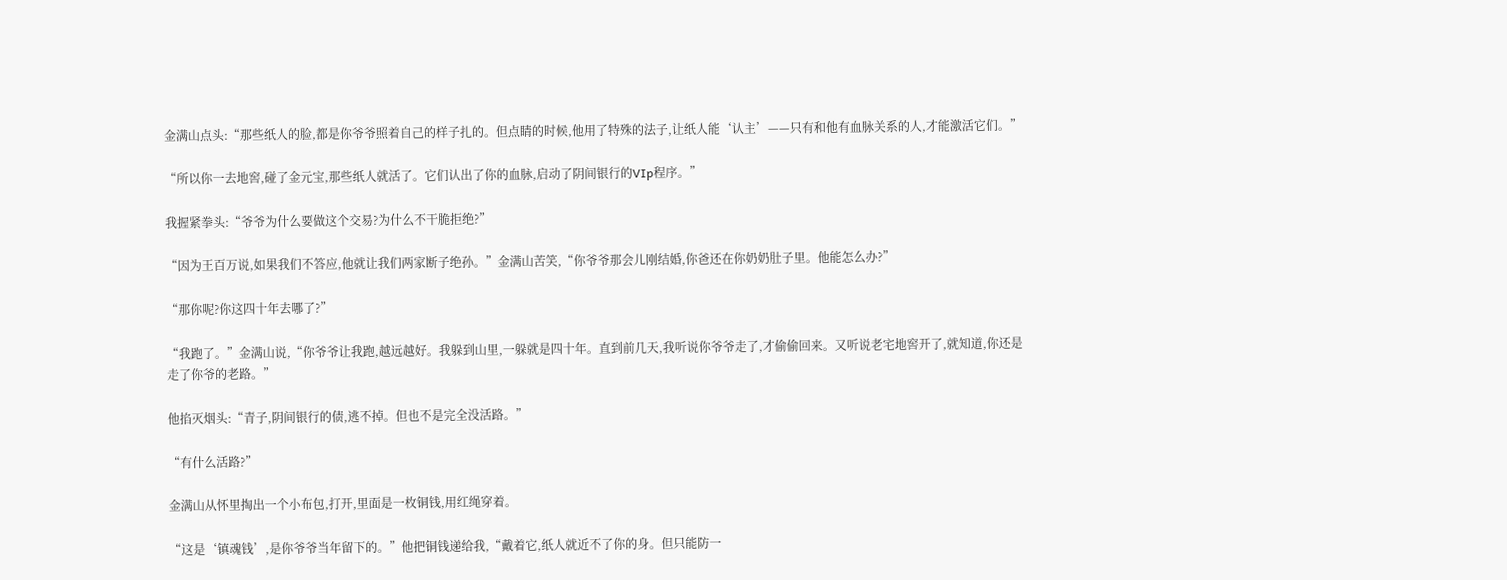金满山点头:“那些纸人的脸,都是你爷爷照着自己的样子扎的。但点睛的时候,他用了特殊的法子,让纸人能‘认主’——只有和他有血脉关系的人,才能激活它们。”

“所以你一去地窖,碰了金元宝,那些纸人就活了。它们认出了你的血脉,启动了阴间银行的VIp程序。”

我握紧拳头:“爷爷为什么要做这个交易?为什么不干脆拒绝?”

“因为王百万说,如果我们不答应,他就让我们两家断子绝孙。”金满山苦笑,“你爷爷那会儿刚结婚,你爸还在你奶奶肚子里。他能怎么办?”

“那你呢?你这四十年去哪了?”

“我跑了。”金满山说,“你爷爷让我跑,越远越好。我躲到山里,一躲就是四十年。直到前几天,我听说你爷爷走了,才偷偷回来。又听说老宅地窖开了,就知道,你还是走了你爷的老路。”

他掐灭烟头:“青子,阴间银行的债,逃不掉。但也不是完全没活路。”

“有什么活路?”

金满山从怀里掏出一个小布包,打开,里面是一枚铜钱,用红绳穿着。

“这是‘镇魂钱’,是你爷爷当年留下的。”他把铜钱递给我,“戴着它,纸人就近不了你的身。但只能防一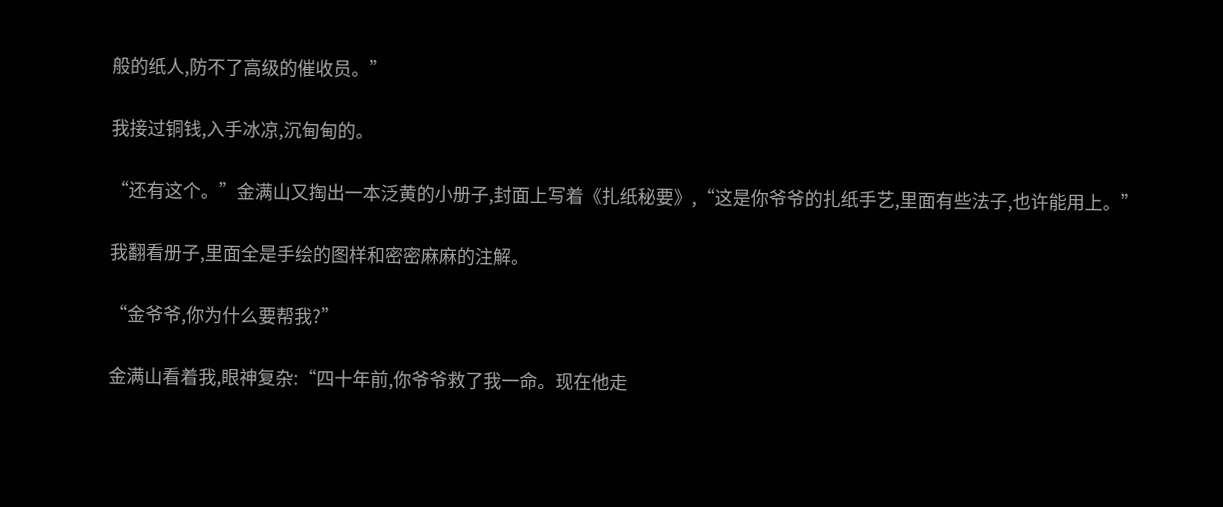般的纸人,防不了高级的催收员。”

我接过铜钱,入手冰凉,沉甸甸的。

“还有这个。”金满山又掏出一本泛黄的小册子,封面上写着《扎纸秘要》,“这是你爷爷的扎纸手艺,里面有些法子,也许能用上。”

我翻看册子,里面全是手绘的图样和密密麻麻的注解。

“金爷爷,你为什么要帮我?”

金满山看着我,眼神复杂:“四十年前,你爷爷救了我一命。现在他走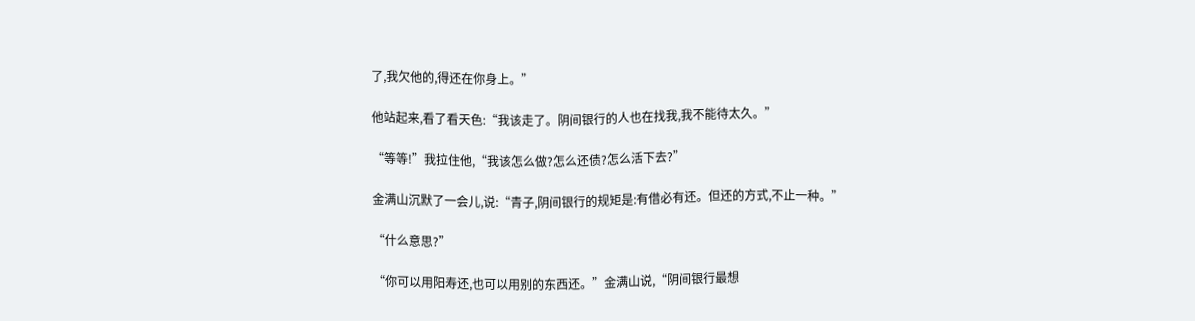了,我欠他的,得还在你身上。”

他站起来,看了看天色:“我该走了。阴间银行的人也在找我,我不能待太久。”

“等等!”我拉住他,“我该怎么做?怎么还债?怎么活下去?”

金满山沉默了一会儿,说:“青子,阴间银行的规矩是:有借必有还。但还的方式,不止一种。”

“什么意思?”

“你可以用阳寿还,也可以用别的东西还。”金满山说,“阴间银行最想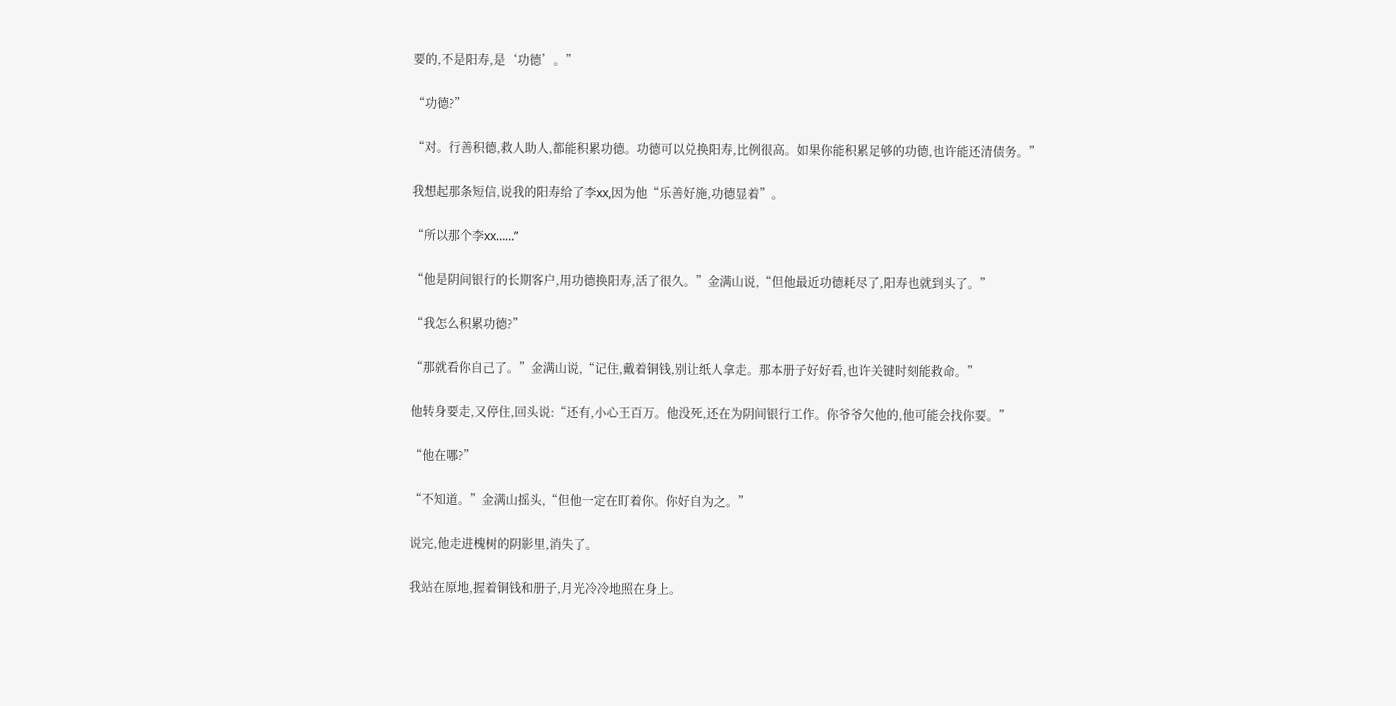要的,不是阳寿,是‘功德’。”

“功德?”

“对。行善积德,救人助人,都能积累功德。功德可以兑换阳寿,比例很高。如果你能积累足够的功德,也许能还清债务。”

我想起那条短信,说我的阳寿给了李xx,因为他“乐善好施,功德显着”。

“所以那个李xx……”

“他是阴间银行的长期客户,用功德换阳寿,活了很久。”金满山说,“但他最近功德耗尽了,阳寿也就到头了。”

“我怎么积累功德?”

“那就看你自己了。”金满山说,“记住,戴着铜钱,别让纸人拿走。那本册子好好看,也许关键时刻能救命。”

他转身要走,又停住,回头说:“还有,小心王百万。他没死,还在为阴间银行工作。你爷爷欠他的,他可能会找你要。”

“他在哪?”

“不知道。”金满山摇头,“但他一定在盯着你。你好自为之。”

说完,他走进槐树的阴影里,消失了。

我站在原地,握着铜钱和册子,月光冷冷地照在身上。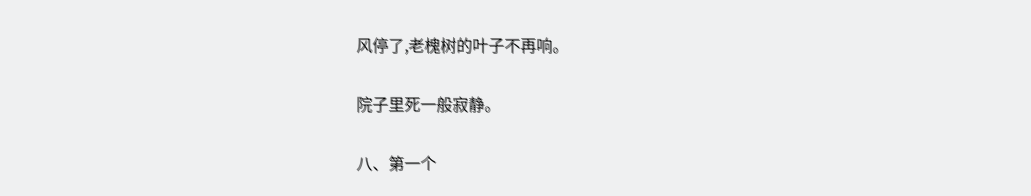风停了,老槐树的叶子不再响。

院子里死一般寂静。

八、第一个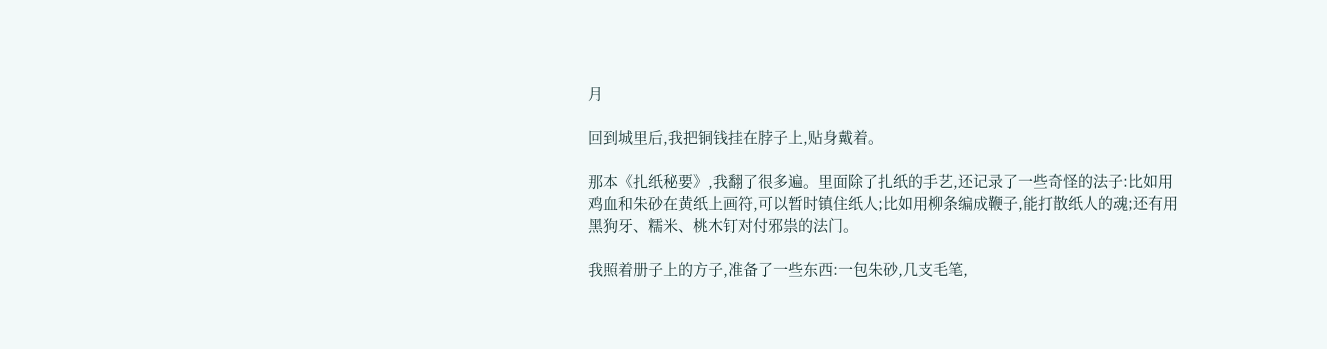月

回到城里后,我把铜钱挂在脖子上,贴身戴着。

那本《扎纸秘要》,我翻了很多遍。里面除了扎纸的手艺,还记录了一些奇怪的法子:比如用鸡血和朱砂在黄纸上画符,可以暂时镇住纸人;比如用柳条编成鞭子,能打散纸人的魂;还有用黑狗牙、糯米、桃木钉对付邪祟的法门。

我照着册子上的方子,准备了一些东西:一包朱砂,几支毛笔,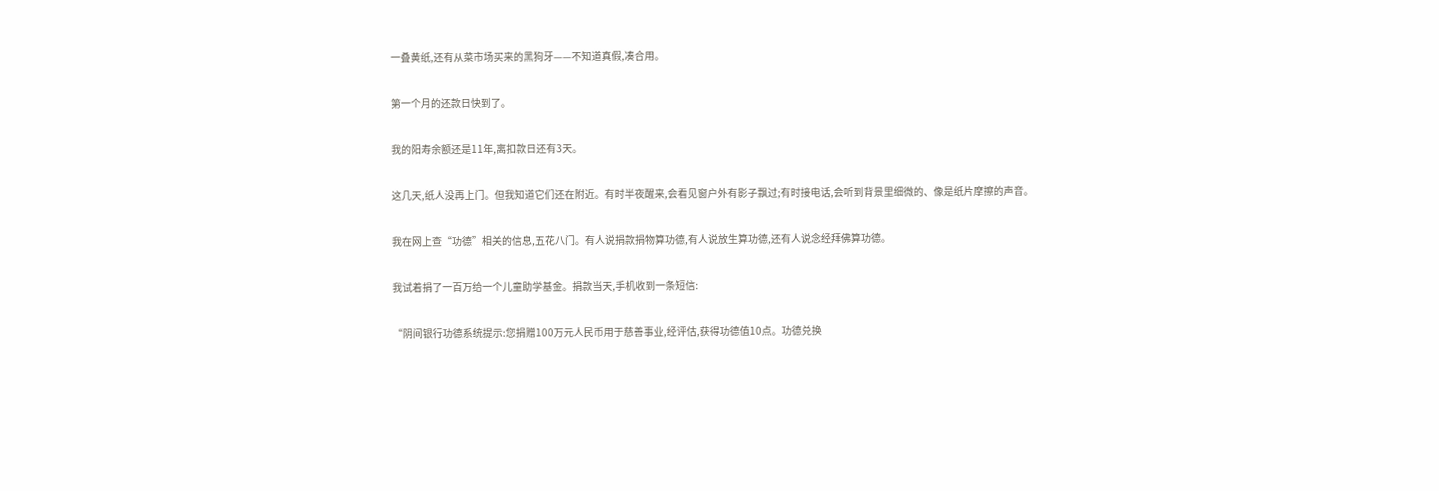一叠黄纸,还有从菜市场买来的黑狗牙——不知道真假,凑合用。

第一个月的还款日快到了。

我的阳寿余额还是11年,离扣款日还有3天。

这几天,纸人没再上门。但我知道它们还在附近。有时半夜醒来,会看见窗户外有影子飘过;有时接电话,会听到背景里细微的、像是纸片摩擦的声音。

我在网上查“功德”相关的信息,五花八门。有人说捐款捐物算功德,有人说放生算功德,还有人说念经拜佛算功德。

我试着捐了一百万给一个儿童助学基金。捐款当天,手机收到一条短信:

“阴间银行功德系统提示:您捐赠100万元人民币用于慈善事业,经评估,获得功德值10点。功德兑换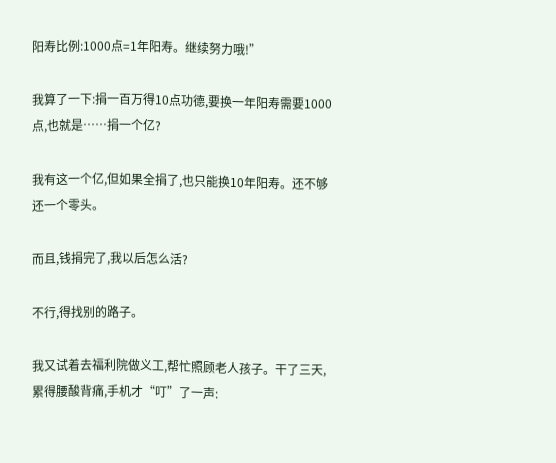阳寿比例:1000点=1年阳寿。继续努力哦!”

我算了一下:捐一百万得10点功德,要换一年阳寿需要1000点,也就是……捐一个亿?

我有这一个亿,但如果全捐了,也只能换10年阳寿。还不够还一个零头。

而且,钱捐完了,我以后怎么活?

不行,得找别的路子。

我又试着去福利院做义工,帮忙照顾老人孩子。干了三天,累得腰酸背痛,手机才“叮”了一声: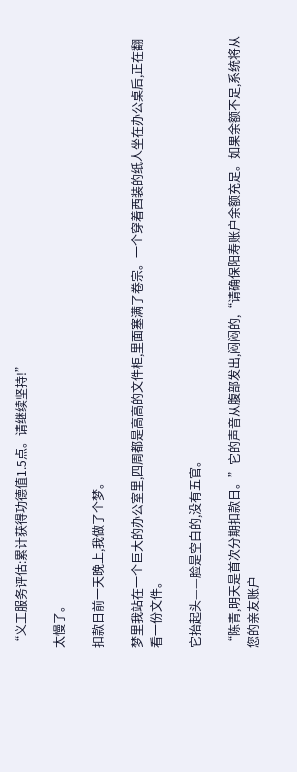“义工服务评估:累计获得功德值1.5点。请继续坚持!”

太慢了。

扣款日前一天晚上,我做了个梦。

梦里我站在一个巨大的办公室里,四周都是高高的文件柜,里面塞满了卷宗。一个穿着西装的纸人坐在办公桌后,正在翻看一份文件。

它抬起头——脸是空白的,没有五官。

“陈青,明天是首次分期扣款日。”它的声音从腹部发出,闷闷的,“请确保阳寿账户余额充足。如果余额不足,系统将从您的亲友账户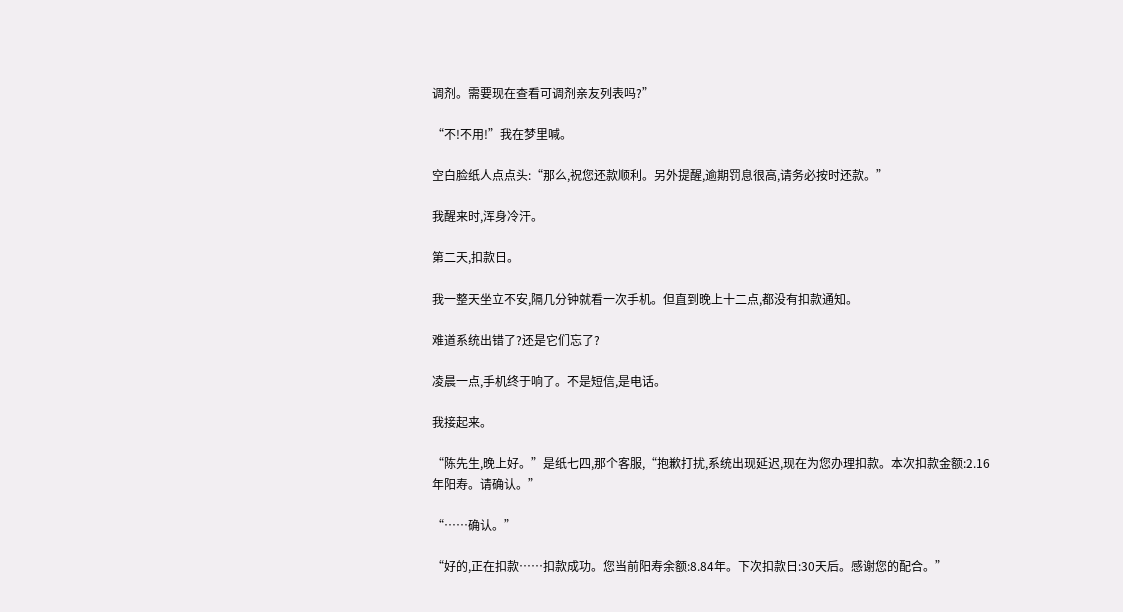调剂。需要现在查看可调剂亲友列表吗?”

“不!不用!”我在梦里喊。

空白脸纸人点点头:“那么,祝您还款顺利。另外提醒,逾期罚息很高,请务必按时还款。”

我醒来时,浑身冷汗。

第二天,扣款日。

我一整天坐立不安,隔几分钟就看一次手机。但直到晚上十二点,都没有扣款通知。

难道系统出错了?还是它们忘了?

凌晨一点,手机终于响了。不是短信,是电话。

我接起来。

“陈先生,晚上好。”是纸七四,那个客服,“抱歉打扰,系统出现延迟,现在为您办理扣款。本次扣款金额:2.16年阳寿。请确认。”

“……确认。”

“好的,正在扣款……扣款成功。您当前阳寿余额:8.84年。下次扣款日:30天后。感谢您的配合。”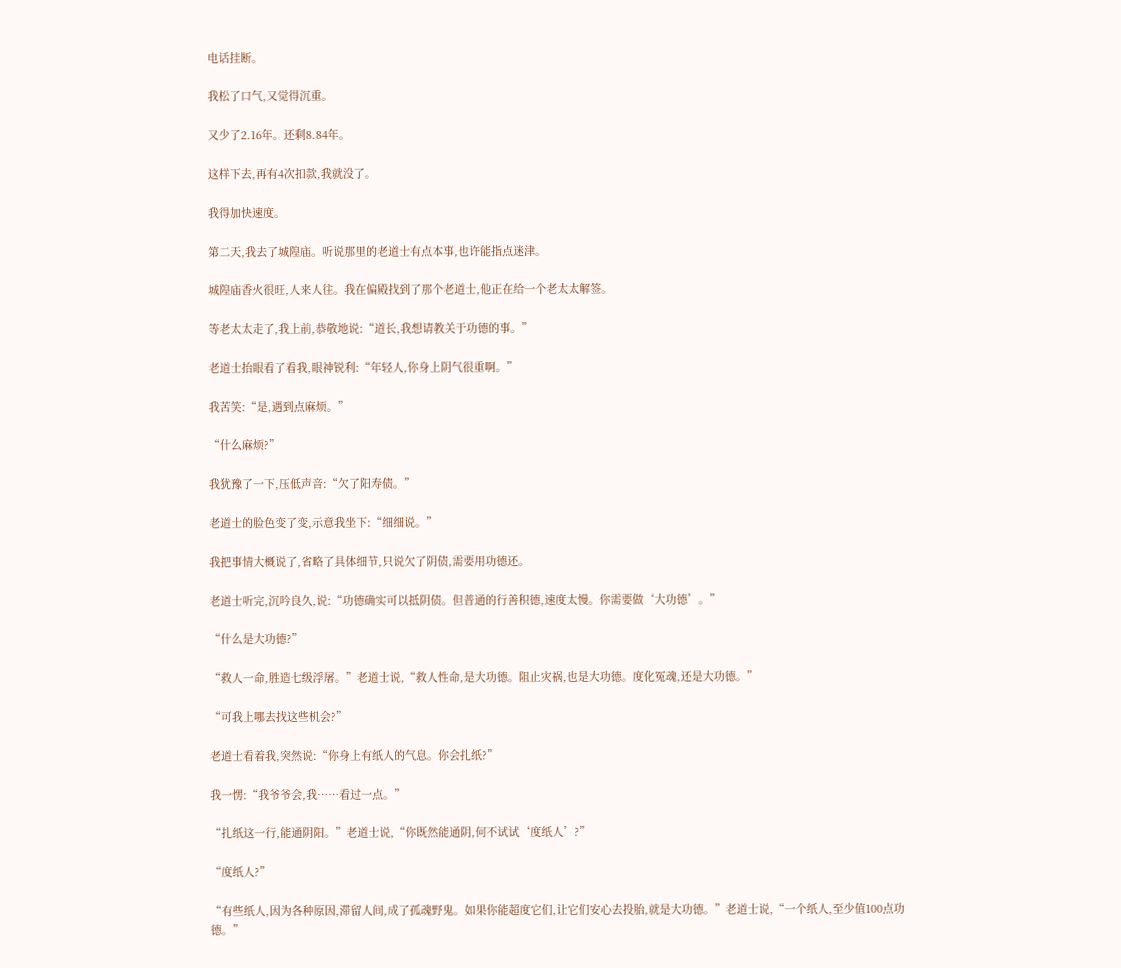电话挂断。

我松了口气,又觉得沉重。

又少了2.16年。还剩8.84年。

这样下去,再有4次扣款,我就没了。

我得加快速度。

第二天,我去了城隍庙。听说那里的老道士有点本事,也许能指点迷津。

城隍庙香火很旺,人来人往。我在偏殿找到了那个老道士,他正在给一个老太太解签。

等老太太走了,我上前,恭敬地说:“道长,我想请教关于功德的事。”

老道士抬眼看了看我,眼神锐利:“年轻人,你身上阴气很重啊。”

我苦笑:“是,遇到点麻烦。”

“什么麻烦?”

我犹豫了一下,压低声音:“欠了阳寿债。”

老道士的脸色变了变,示意我坐下:“细细说。”

我把事情大概说了,省略了具体细节,只说欠了阴债,需要用功德还。

老道士听完,沉吟良久,说:“功德确实可以抵阴债。但普通的行善积德,速度太慢。你需要做‘大功德’。”

“什么是大功德?”

“救人一命,胜造七级浮屠。”老道士说,“救人性命,是大功德。阻止灾祸,也是大功德。度化冤魂,还是大功德。”

“可我上哪去找这些机会?”

老道士看着我,突然说:“你身上有纸人的气息。你会扎纸?”

我一愣:“我爷爷会,我……看过一点。”

“扎纸这一行,能通阴阳。”老道士说,“你既然能通阴,何不试试‘度纸人’?”

“度纸人?”

“有些纸人,因为各种原因,滞留人间,成了孤魂野鬼。如果你能超度它们,让它们安心去投胎,就是大功德。”老道士说,“一个纸人,至少值100点功德。”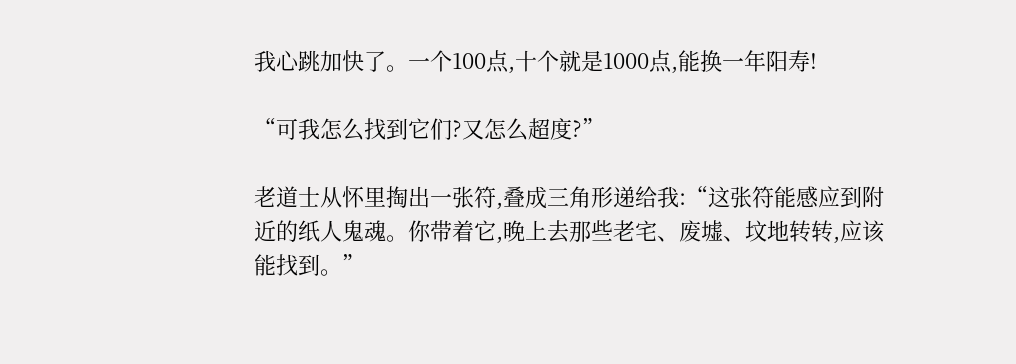我心跳加快了。一个100点,十个就是1000点,能换一年阳寿!

“可我怎么找到它们?又怎么超度?”

老道士从怀里掏出一张符,叠成三角形递给我:“这张符能感应到附近的纸人鬼魂。你带着它,晚上去那些老宅、废墟、坟地转转,应该能找到。”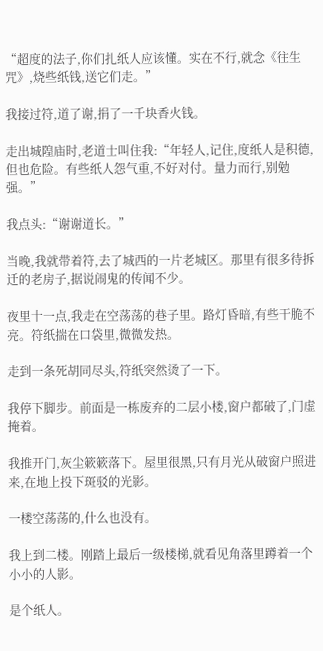“超度的法子,你们扎纸人应该懂。实在不行,就念《往生咒》,烧些纸钱,送它们走。”

我接过符,道了谢,捐了一千块香火钱。

走出城隍庙时,老道士叫住我:“年轻人,记住,度纸人是积德,但也危险。有些纸人怨气重,不好对付。量力而行,别勉强。”

我点头:“谢谢道长。”

当晚,我就带着符,去了城西的一片老城区。那里有很多待拆迁的老房子,据说闹鬼的传闻不少。

夜里十一点,我走在空荡荡的巷子里。路灯昏暗,有些干脆不亮。符纸揣在口袋里,微微发热。

走到一条死胡同尽头,符纸突然烫了一下。

我停下脚步。前面是一栋废弃的二层小楼,窗户都破了,门虚掩着。

我推开门,灰尘簌簌落下。屋里很黑,只有月光从破窗户照进来,在地上投下斑驳的光影。

一楼空荡荡的,什么也没有。

我上到二楼。刚踏上最后一级楼梯,就看见角落里蹲着一个小小的人影。

是个纸人。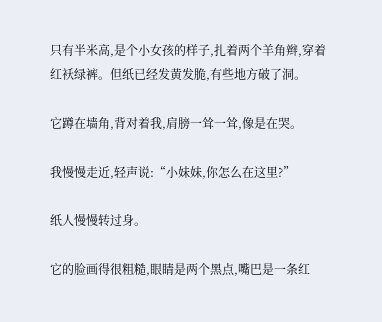只有半米高,是个小女孩的样子,扎着两个羊角辫,穿着红袄绿裤。但纸已经发黄发脆,有些地方破了洞。

它蹲在墙角,背对着我,肩膀一耸一耸,像是在哭。

我慢慢走近,轻声说:“小妹妹,你怎么在这里?”

纸人慢慢转过身。

它的脸画得很粗糙,眼睛是两个黑点,嘴巴是一条红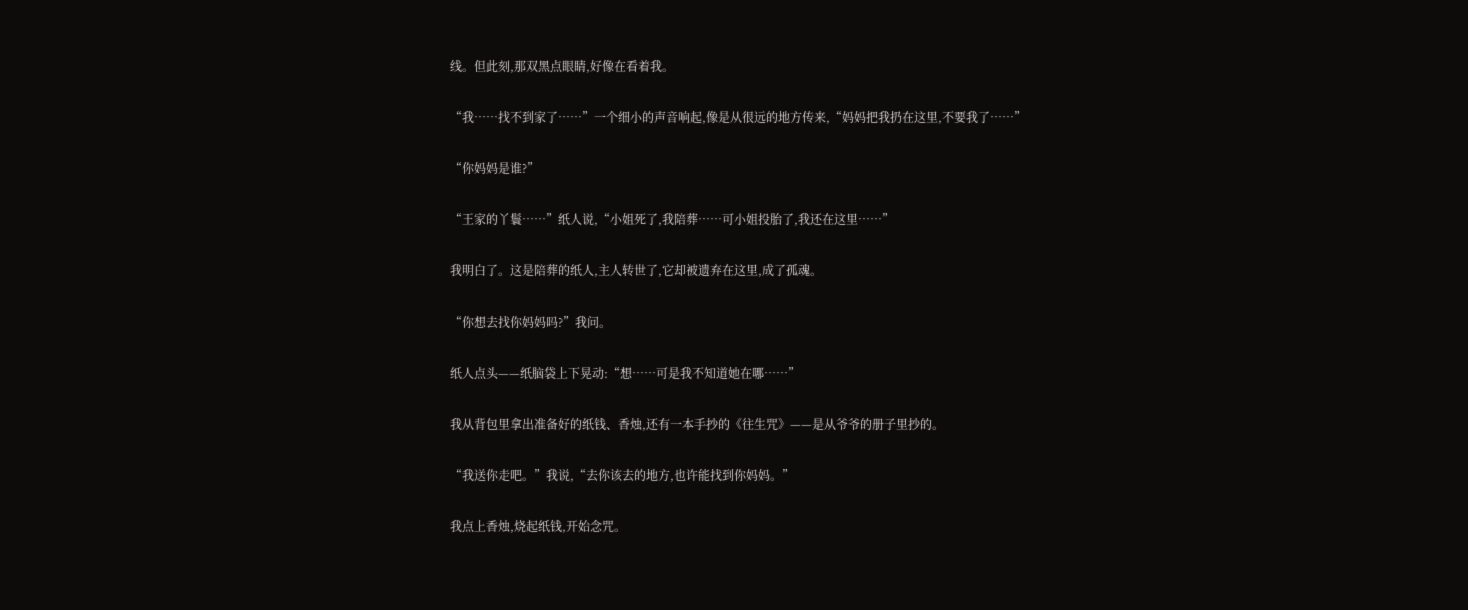线。但此刻,那双黑点眼睛,好像在看着我。

“我……找不到家了……”一个细小的声音响起,像是从很远的地方传来,“妈妈把我扔在这里,不要我了……”

“你妈妈是谁?”

“王家的丫鬟……”纸人说,“小姐死了,我陪葬……可小姐投胎了,我还在这里……”

我明白了。这是陪葬的纸人,主人转世了,它却被遗弃在这里,成了孤魂。

“你想去找你妈妈吗?”我问。

纸人点头——纸脑袋上下晃动:“想……可是我不知道她在哪……”

我从背包里拿出准备好的纸钱、香烛,还有一本手抄的《往生咒》——是从爷爷的册子里抄的。

“我送你走吧。”我说,“去你该去的地方,也许能找到你妈妈。”

我点上香烛,烧起纸钱,开始念咒。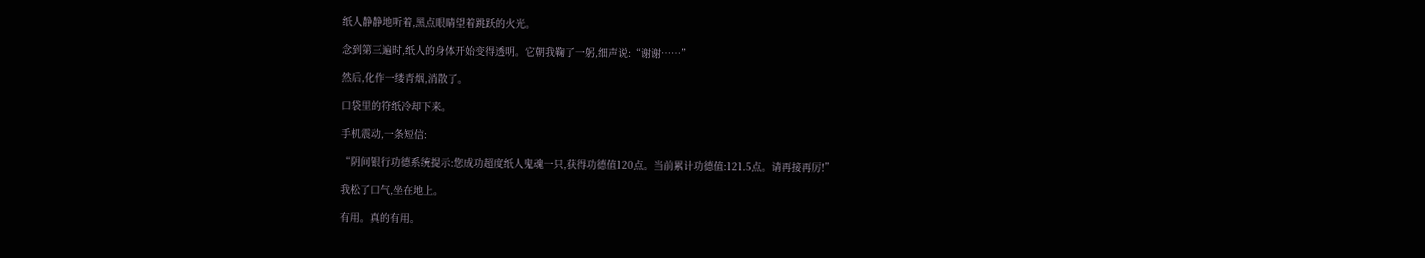纸人静静地听着,黑点眼睛望着跳跃的火光。

念到第三遍时,纸人的身体开始变得透明。它朝我鞠了一躬,细声说:“谢谢……”

然后,化作一缕青烟,消散了。

口袋里的符纸冷却下来。

手机震动,一条短信:

“阴间银行功德系统提示:您成功超度纸人鬼魂一只,获得功德值120点。当前累计功德值:121.5点。请再接再厉!”

我松了口气,坐在地上。

有用。真的有用。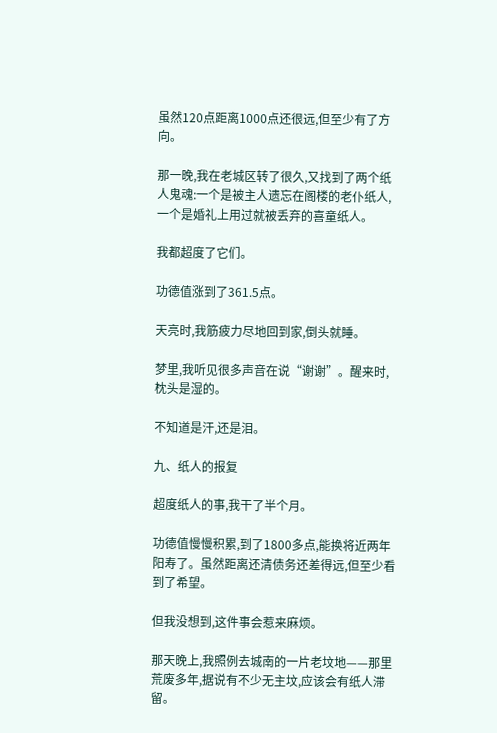虽然120点距离1000点还很远,但至少有了方向。

那一晚,我在老城区转了很久,又找到了两个纸人鬼魂:一个是被主人遗忘在阁楼的老仆纸人,一个是婚礼上用过就被丢弃的喜童纸人。

我都超度了它们。

功德值涨到了361.5点。

天亮时,我筋疲力尽地回到家,倒头就睡。

梦里,我听见很多声音在说“谢谢”。醒来时,枕头是湿的。

不知道是汗,还是泪。

九、纸人的报复

超度纸人的事,我干了半个月。

功德值慢慢积累,到了1800多点,能换将近两年阳寿了。虽然距离还清债务还差得远,但至少看到了希望。

但我没想到,这件事会惹来麻烦。

那天晚上,我照例去城南的一片老坟地——那里荒废多年,据说有不少无主坟,应该会有纸人滞留。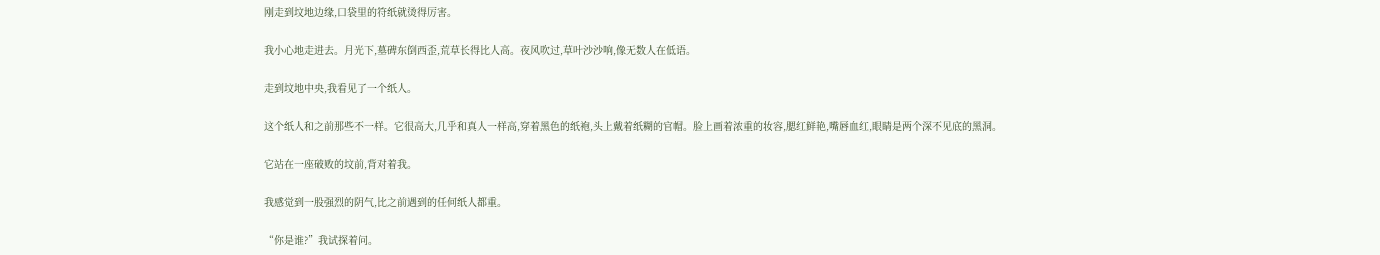刚走到坟地边缘,口袋里的符纸就烫得厉害。

我小心地走进去。月光下,墓碑东倒西歪,荒草长得比人高。夜风吹过,草叶沙沙响,像无数人在低语。

走到坟地中央,我看见了一个纸人。

这个纸人和之前那些不一样。它很高大,几乎和真人一样高,穿着黑色的纸袍,头上戴着纸糊的官帽。脸上画着浓重的妆容,腮红鲜艳,嘴唇血红,眼睛是两个深不见底的黑洞。

它站在一座破败的坟前,背对着我。

我感觉到一股强烈的阴气,比之前遇到的任何纸人都重。

“你是谁?”我试探着问。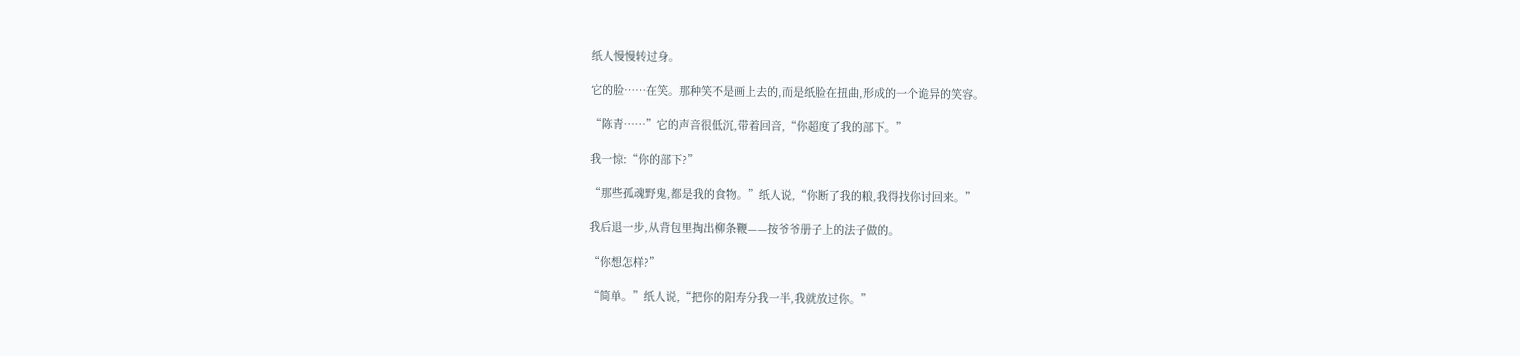纸人慢慢转过身。

它的脸……在笑。那种笑不是画上去的,而是纸脸在扭曲,形成的一个诡异的笑容。

“陈青……”它的声音很低沉,带着回音,“你超度了我的部下。”

我一惊:“你的部下?”

“那些孤魂野鬼,都是我的食物。”纸人说,“你断了我的粮,我得找你讨回来。”

我后退一步,从背包里掏出柳条鞭——按爷爷册子上的法子做的。

“你想怎样?”

“简单。”纸人说,“把你的阳寿分我一半,我就放过你。”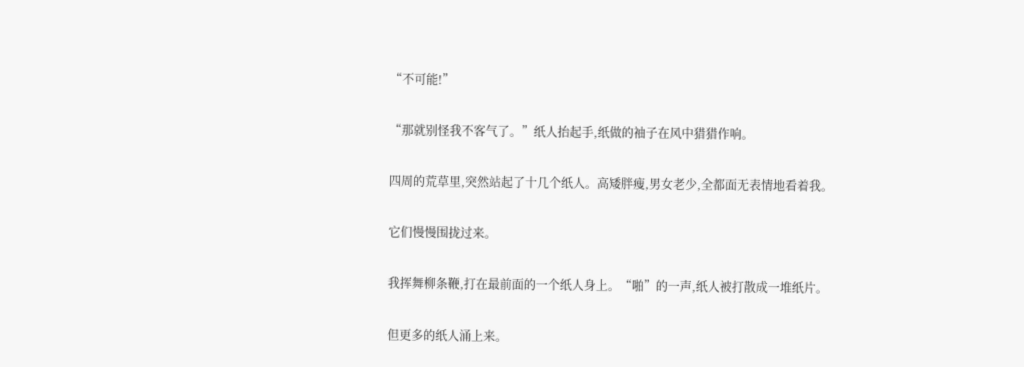“不可能!”

“那就别怪我不客气了。”纸人抬起手,纸做的袖子在风中猎猎作响。

四周的荒草里,突然站起了十几个纸人。高矮胖瘦,男女老少,全都面无表情地看着我。

它们慢慢围拢过来。

我挥舞柳条鞭,打在最前面的一个纸人身上。“啪”的一声,纸人被打散成一堆纸片。

但更多的纸人涌上来。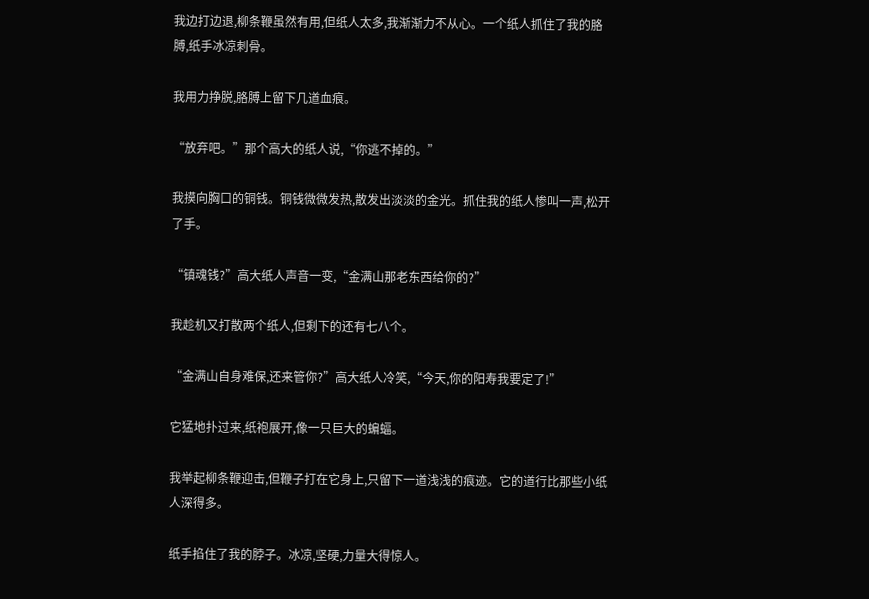我边打边退,柳条鞭虽然有用,但纸人太多,我渐渐力不从心。一个纸人抓住了我的胳膊,纸手冰凉刺骨。

我用力挣脱,胳膊上留下几道血痕。

“放弃吧。”那个高大的纸人说,“你逃不掉的。”

我摸向胸口的铜钱。铜钱微微发热,散发出淡淡的金光。抓住我的纸人惨叫一声,松开了手。

“镇魂钱?”高大纸人声音一变,“金满山那老东西给你的?”

我趁机又打散两个纸人,但剩下的还有七八个。

“金满山自身难保,还来管你?”高大纸人冷笑,“今天,你的阳寿我要定了!”

它猛地扑过来,纸袍展开,像一只巨大的蝙蝠。

我举起柳条鞭迎击,但鞭子打在它身上,只留下一道浅浅的痕迹。它的道行比那些小纸人深得多。

纸手掐住了我的脖子。冰凉,坚硬,力量大得惊人。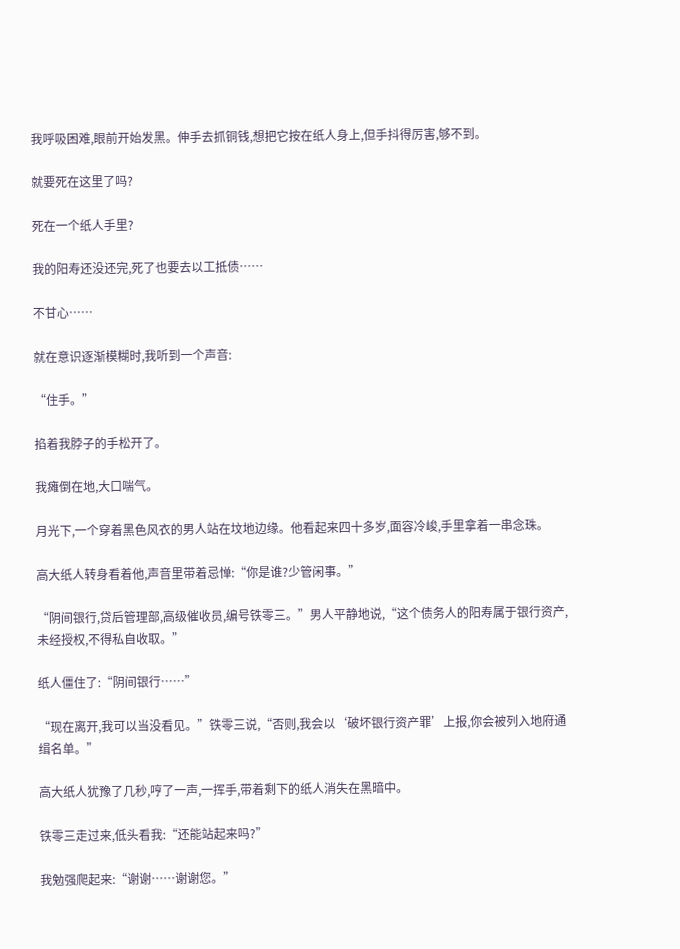我呼吸困难,眼前开始发黑。伸手去抓铜钱,想把它按在纸人身上,但手抖得厉害,够不到。

就要死在这里了吗?

死在一个纸人手里?

我的阳寿还没还完,死了也要去以工抵债……

不甘心……

就在意识逐渐模糊时,我听到一个声音:

“住手。”

掐着我脖子的手松开了。

我瘫倒在地,大口喘气。

月光下,一个穿着黑色风衣的男人站在坟地边缘。他看起来四十多岁,面容冷峻,手里拿着一串念珠。

高大纸人转身看着他,声音里带着忌惮:“你是谁?少管闲事。”

“阴间银行,贷后管理部,高级催收员,编号铁零三。”男人平静地说,“这个债务人的阳寿属于银行资产,未经授权,不得私自收取。”

纸人僵住了:“阴间银行……”

“现在离开,我可以当没看见。”铁零三说,“否则,我会以‘破坏银行资产罪’上报,你会被列入地府通缉名单。”

高大纸人犹豫了几秒,哼了一声,一挥手,带着剩下的纸人消失在黑暗中。

铁零三走过来,低头看我:“还能站起来吗?”

我勉强爬起来:“谢谢……谢谢您。”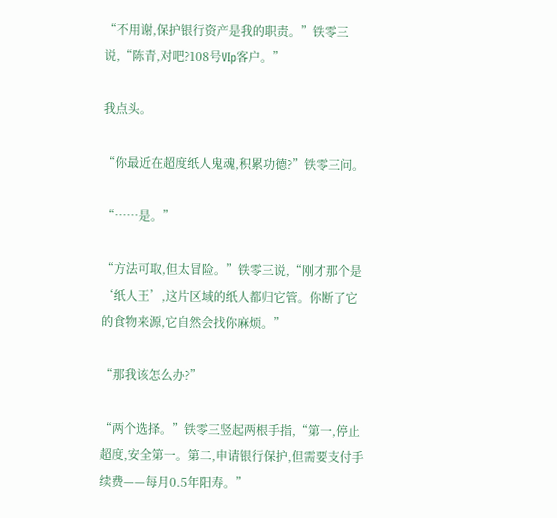“不用谢,保护银行资产是我的职责。”铁零三说,“陈青,对吧?108号VIp客户。”

我点头。

“你最近在超度纸人鬼魂,积累功德?”铁零三问。

“……是。”

“方法可取,但太冒险。”铁零三说,“刚才那个是‘纸人王’,这片区域的纸人都归它管。你断了它的食物来源,它自然会找你麻烦。”

“那我该怎么办?”

“两个选择。”铁零三竖起两根手指,“第一,停止超度,安全第一。第二,申请银行保护,但需要支付手续费——每月0.5年阳寿。”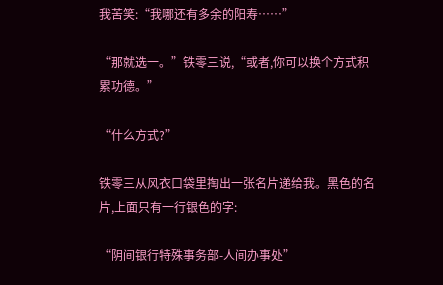我苦笑:“我哪还有多余的阳寿……”

“那就选一。”铁零三说,“或者,你可以换个方式积累功德。”

“什么方式?”

铁零三从风衣口袋里掏出一张名片递给我。黑色的名片,上面只有一行银色的字:

“阴间银行特殊事务部-人间办事处”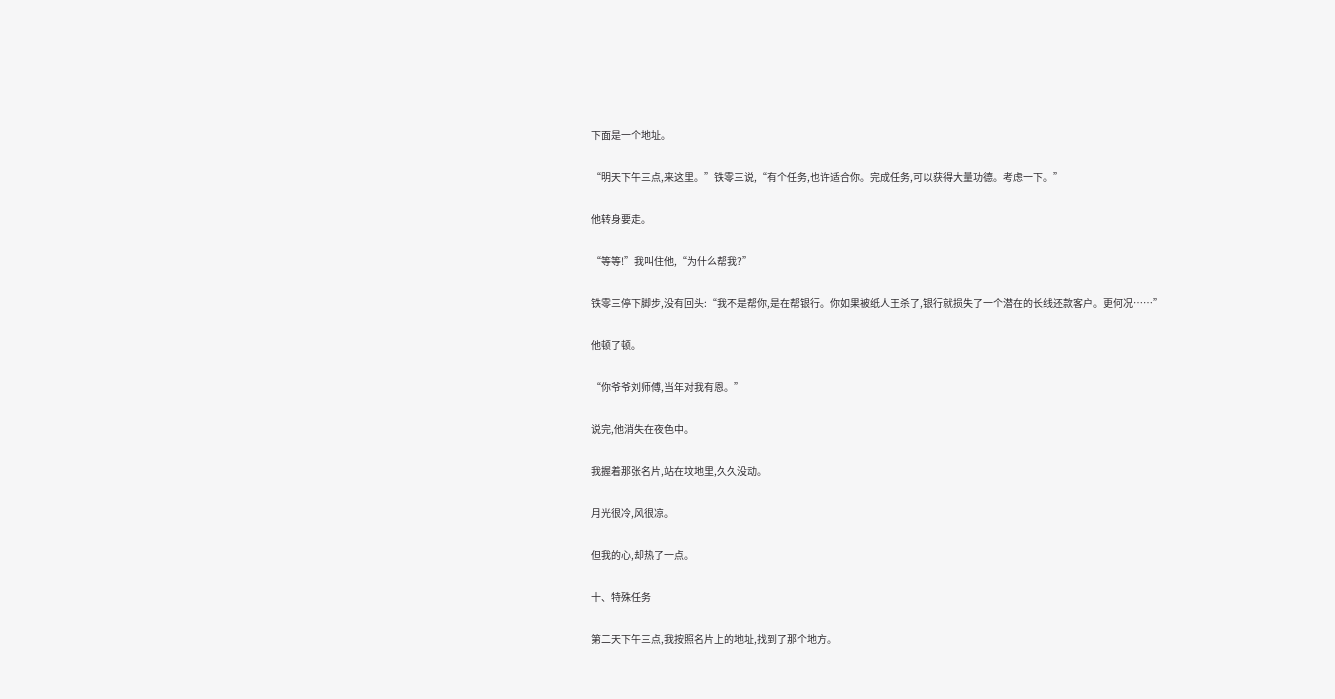下面是一个地址。

“明天下午三点,来这里。”铁零三说,“有个任务,也许适合你。完成任务,可以获得大量功德。考虑一下。”

他转身要走。

“等等!”我叫住他,“为什么帮我?”

铁零三停下脚步,没有回头:“我不是帮你,是在帮银行。你如果被纸人王杀了,银行就损失了一个潜在的长线还款客户。更何况……”

他顿了顿。

“你爷爷刘师傅,当年对我有恩。”

说完,他消失在夜色中。

我握着那张名片,站在坟地里,久久没动。

月光很冷,风很凉。

但我的心,却热了一点。

十、特殊任务

第二天下午三点,我按照名片上的地址,找到了那个地方。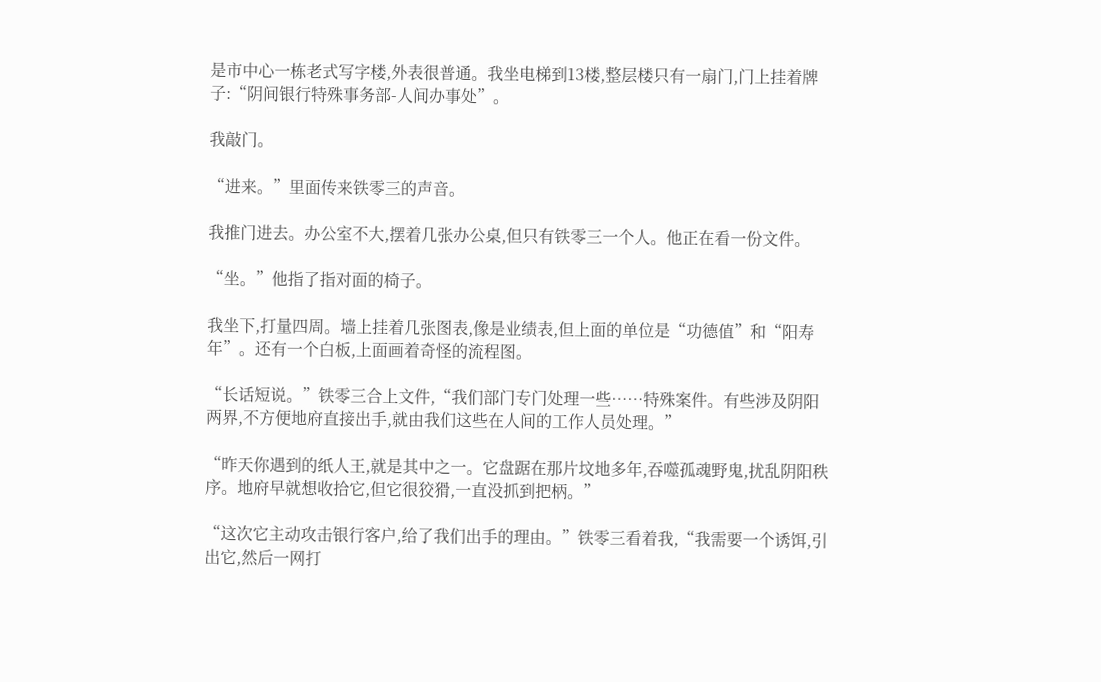是市中心一栋老式写字楼,外表很普通。我坐电梯到13楼,整层楼只有一扇门,门上挂着牌子:“阴间银行特殊事务部-人间办事处”。

我敲门。

“进来。”里面传来铁零三的声音。

我推门进去。办公室不大,摆着几张办公桌,但只有铁零三一个人。他正在看一份文件。

“坐。”他指了指对面的椅子。

我坐下,打量四周。墙上挂着几张图表,像是业绩表,但上面的单位是“功德值”和“阳寿年”。还有一个白板,上面画着奇怪的流程图。

“长话短说。”铁零三合上文件,“我们部门专门处理一些……特殊案件。有些涉及阴阳两界,不方便地府直接出手,就由我们这些在人间的工作人员处理。”

“昨天你遇到的纸人王,就是其中之一。它盘踞在那片坟地多年,吞噬孤魂野鬼,扰乱阴阳秩序。地府早就想收拾它,但它很狡猾,一直没抓到把柄。”

“这次它主动攻击银行客户,给了我们出手的理由。”铁零三看着我,“我需要一个诱饵,引出它,然后一网打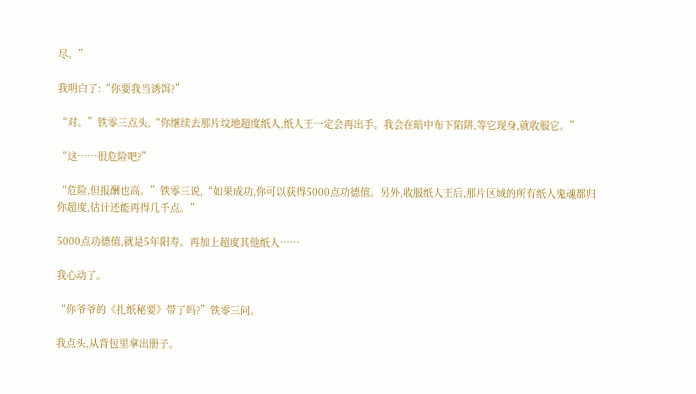尽。”

我明白了:“你要我当诱饵?”

“对。”铁零三点头,“你继续去那片坟地超度纸人,纸人王一定会再出手。我会在暗中布下陷阱,等它现身,就收服它。”

“这……很危险吧?”

“危险,但报酬也高。”铁零三说,“如果成功,你可以获得5000点功德值。另外,收服纸人王后,那片区域的所有纸人鬼魂都归你超度,估计还能再得几千点。”

5000点功德值,就是5年阳寿。再加上超度其他纸人……

我心动了。

“你爷爷的《扎纸秘要》带了吗?”铁零三问。

我点头,从背包里拿出册子。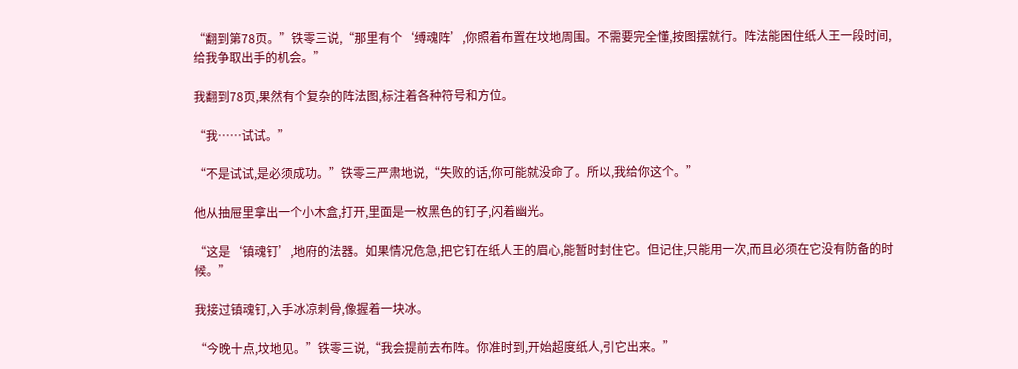“翻到第78页。”铁零三说,“那里有个‘缚魂阵’,你照着布置在坟地周围。不需要完全懂,按图摆就行。阵法能困住纸人王一段时间,给我争取出手的机会。”

我翻到78页,果然有个复杂的阵法图,标注着各种符号和方位。

“我……试试。”

“不是试试,是必须成功。”铁零三严肃地说,“失败的话,你可能就没命了。所以,我给你这个。”

他从抽屉里拿出一个小木盒,打开,里面是一枚黑色的钉子,闪着幽光。

“这是‘镇魂钉’,地府的法器。如果情况危急,把它钉在纸人王的眉心,能暂时封住它。但记住,只能用一次,而且必须在它没有防备的时候。”

我接过镇魂钉,入手冰凉刺骨,像握着一块冰。

“今晚十点,坟地见。”铁零三说,“我会提前去布阵。你准时到,开始超度纸人,引它出来。”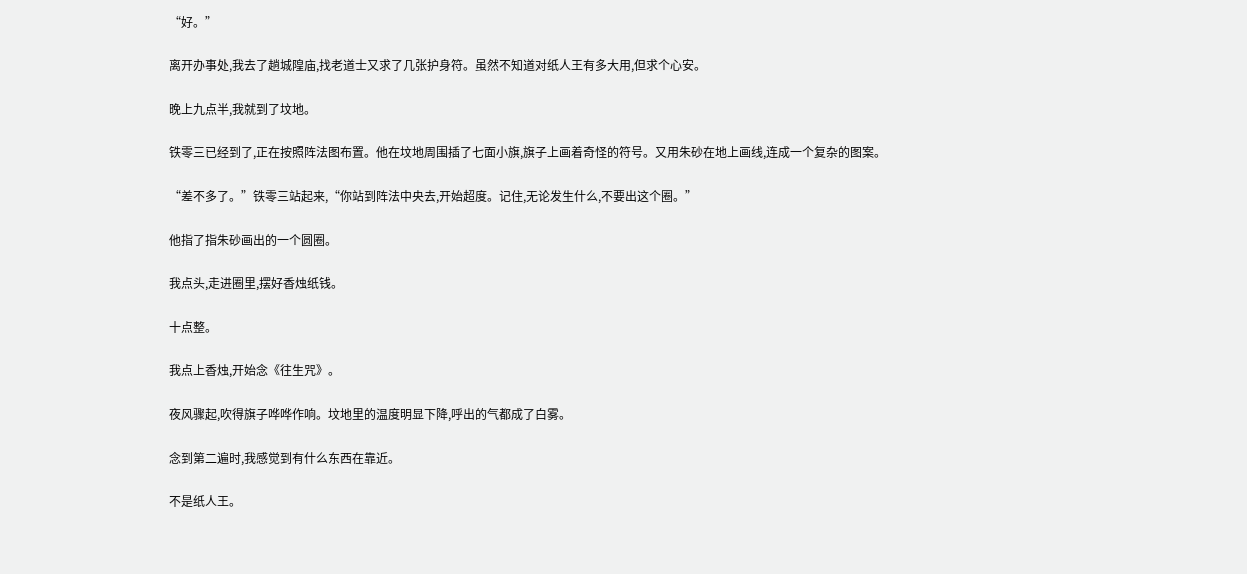“好。”

离开办事处,我去了趟城隍庙,找老道士又求了几张护身符。虽然不知道对纸人王有多大用,但求个心安。

晚上九点半,我就到了坟地。

铁零三已经到了,正在按照阵法图布置。他在坟地周围插了七面小旗,旗子上画着奇怪的符号。又用朱砂在地上画线,连成一个复杂的图案。

“差不多了。”铁零三站起来,“你站到阵法中央去,开始超度。记住,无论发生什么,不要出这个圈。”

他指了指朱砂画出的一个圆圈。

我点头,走进圈里,摆好香烛纸钱。

十点整。

我点上香烛,开始念《往生咒》。

夜风骤起,吹得旗子哗哗作响。坟地里的温度明显下降,呼出的气都成了白雾。

念到第二遍时,我感觉到有什么东西在靠近。

不是纸人王。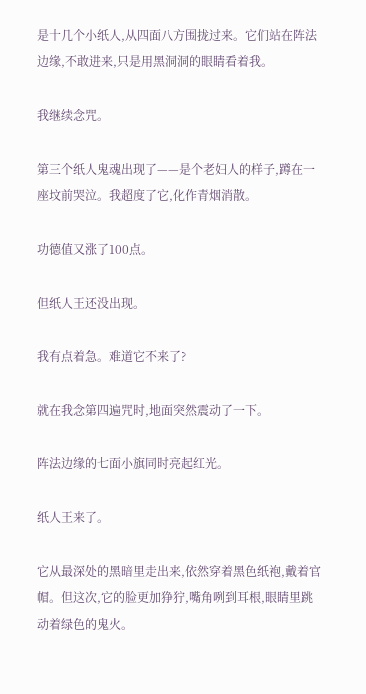是十几个小纸人,从四面八方围拢过来。它们站在阵法边缘,不敢进来,只是用黑洞洞的眼睛看着我。

我继续念咒。

第三个纸人鬼魂出现了——是个老妇人的样子,蹲在一座坟前哭泣。我超度了它,化作青烟消散。

功德值又涨了100点。

但纸人王还没出现。

我有点着急。难道它不来了?

就在我念第四遍咒时,地面突然震动了一下。

阵法边缘的七面小旗同时亮起红光。

纸人王来了。

它从最深处的黑暗里走出来,依然穿着黑色纸袍,戴着官帽。但这次,它的脸更加狰狞,嘴角咧到耳根,眼睛里跳动着绿色的鬼火。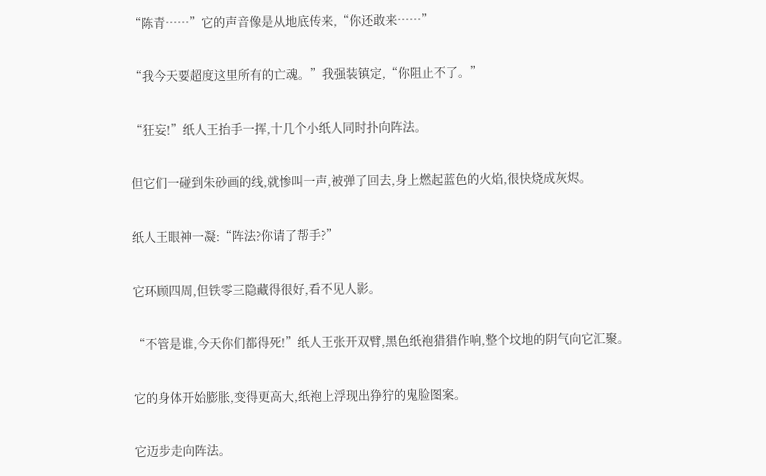“陈青……”它的声音像是从地底传来,“你还敢来……”

“我今天要超度这里所有的亡魂。”我强装镇定,“你阻止不了。”

“狂妄!”纸人王抬手一挥,十几个小纸人同时扑向阵法。

但它们一碰到朱砂画的线,就惨叫一声,被弹了回去,身上燃起蓝色的火焰,很快烧成灰烬。

纸人王眼神一凝:“阵法?你请了帮手?”

它环顾四周,但铁零三隐藏得很好,看不见人影。

“不管是谁,今天你们都得死!”纸人王张开双臂,黑色纸袍猎猎作响,整个坟地的阴气向它汇聚。

它的身体开始膨胀,变得更高大,纸袍上浮现出狰狞的鬼脸图案。

它迈步走向阵法。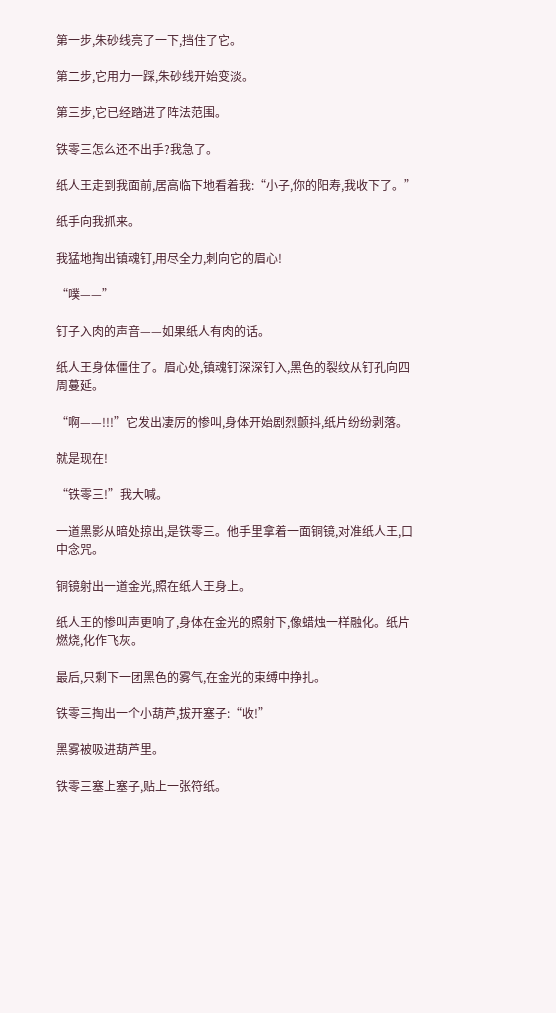第一步,朱砂线亮了一下,挡住了它。

第二步,它用力一踩,朱砂线开始变淡。

第三步,它已经踏进了阵法范围。

铁零三怎么还不出手?我急了。

纸人王走到我面前,居高临下地看着我:“小子,你的阳寿,我收下了。”

纸手向我抓来。

我猛地掏出镇魂钉,用尽全力,刺向它的眉心!

“噗——”

钉子入肉的声音——如果纸人有肉的话。

纸人王身体僵住了。眉心处,镇魂钉深深钉入,黑色的裂纹从钉孔向四周蔓延。

“啊——!!!”它发出凄厉的惨叫,身体开始剧烈颤抖,纸片纷纷剥落。

就是现在!

“铁零三!”我大喊。

一道黑影从暗处掠出,是铁零三。他手里拿着一面铜镜,对准纸人王,口中念咒。

铜镜射出一道金光,照在纸人王身上。

纸人王的惨叫声更响了,身体在金光的照射下,像蜡烛一样融化。纸片燃烧,化作飞灰。

最后,只剩下一团黑色的雾气,在金光的束缚中挣扎。

铁零三掏出一个小葫芦,拔开塞子:“收!”

黑雾被吸进葫芦里。

铁零三塞上塞子,贴上一张符纸。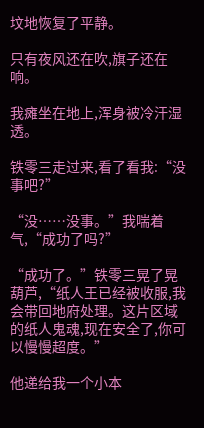坟地恢复了平静。

只有夜风还在吹,旗子还在响。

我瘫坐在地上,浑身被冷汗湿透。

铁零三走过来,看了看我:“没事吧?”

“没……没事。”我喘着气,“成功了吗?”

“成功了。”铁零三晃了晃葫芦,“纸人王已经被收服,我会带回地府处理。这片区域的纸人鬼魂,现在安全了,你可以慢慢超度。”

他递给我一个小本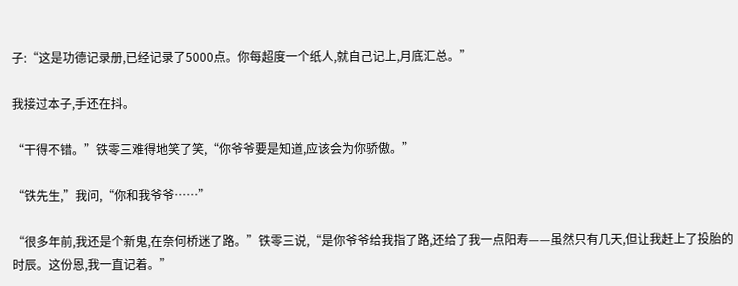子:“这是功德记录册,已经记录了5000点。你每超度一个纸人,就自己记上,月底汇总。”

我接过本子,手还在抖。

“干得不错。”铁零三难得地笑了笑,“你爷爷要是知道,应该会为你骄傲。”

“铁先生,”我问,“你和我爷爷……”

“很多年前,我还是个新鬼,在奈何桥迷了路。”铁零三说,“是你爷爷给我指了路,还给了我一点阳寿——虽然只有几天,但让我赶上了投胎的时辰。这份恩,我一直记着。”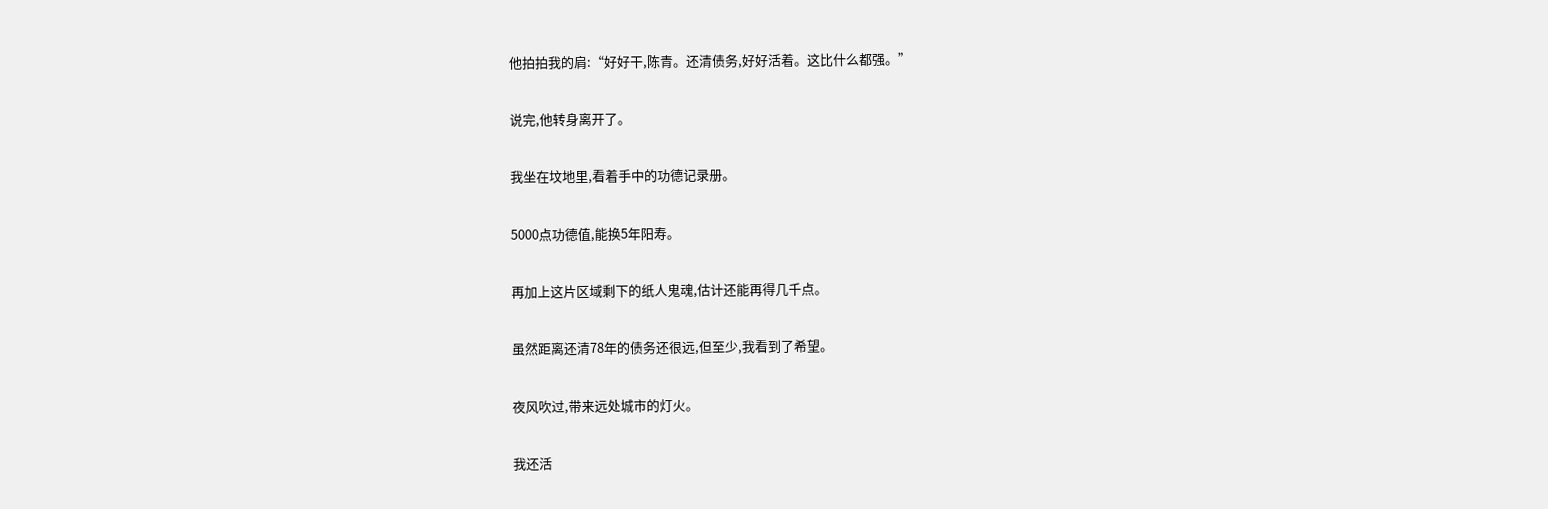他拍拍我的肩:“好好干,陈青。还清债务,好好活着。这比什么都强。”

说完,他转身离开了。

我坐在坟地里,看着手中的功德记录册。

5000点功德值,能换5年阳寿。

再加上这片区域剩下的纸人鬼魂,估计还能再得几千点。

虽然距离还清78年的债务还很远,但至少,我看到了希望。

夜风吹过,带来远处城市的灯火。

我还活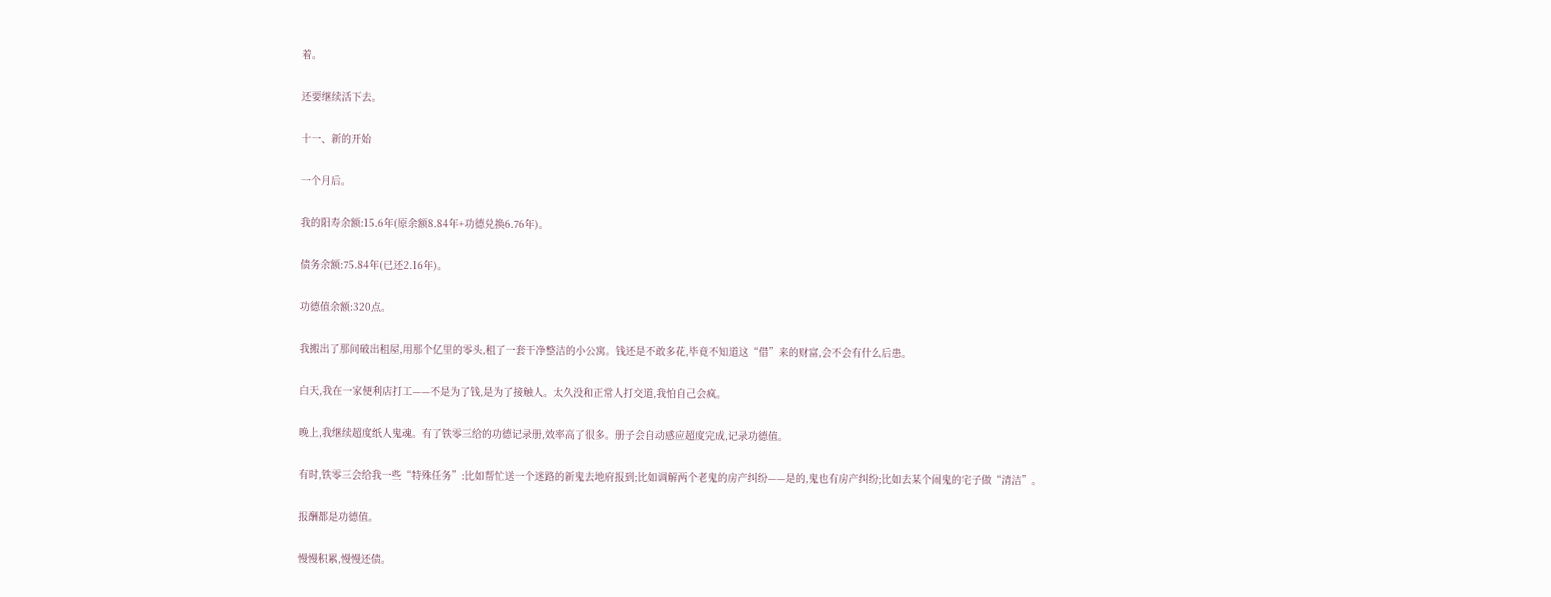着。

还要继续活下去。

十一、新的开始

一个月后。

我的阳寿余额:15.6年(原余额8.84年+功德兑换6.76年)。

债务余额:75.84年(已还2.16年)。

功德值余额:320点。

我搬出了那间破出租屋,用那个亿里的零头,租了一套干净整洁的小公寓。钱还是不敢多花,毕竟不知道这“借”来的财富,会不会有什么后患。

白天,我在一家便利店打工——不是为了钱,是为了接触人。太久没和正常人打交道,我怕自己会疯。

晚上,我继续超度纸人鬼魂。有了铁零三给的功德记录册,效率高了很多。册子会自动感应超度完成,记录功德值。

有时,铁零三会给我一些“特殊任务”:比如帮忙送一个迷路的新鬼去地府报到;比如调解两个老鬼的房产纠纷——是的,鬼也有房产纠纷;比如去某个闹鬼的宅子做“清洁”。

报酬都是功德值。

慢慢积累,慢慢还债。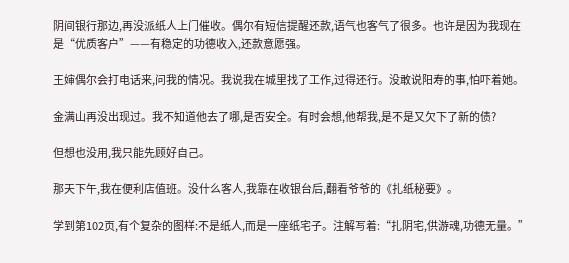阴间银行那边,再没派纸人上门催收。偶尔有短信提醒还款,语气也客气了很多。也许是因为我现在是“优质客户”——有稳定的功德收入,还款意愿强。

王婶偶尔会打电话来,问我的情况。我说我在城里找了工作,过得还行。没敢说阳寿的事,怕吓着她。

金满山再没出现过。我不知道他去了哪,是否安全。有时会想,他帮我,是不是又欠下了新的债?

但想也没用,我只能先顾好自己。

那天下午,我在便利店值班。没什么客人,我靠在收银台后,翻看爷爷的《扎纸秘要》。

学到第102页,有个复杂的图样:不是纸人,而是一座纸宅子。注解写着:“扎阴宅,供游魂,功德无量。”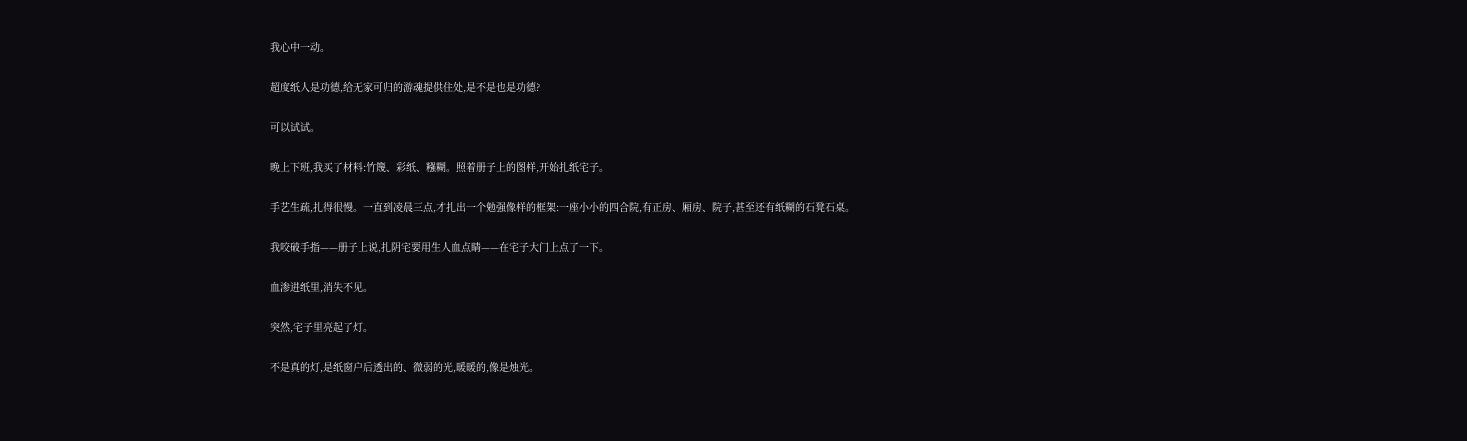我心中一动。

超度纸人是功德,给无家可归的游魂提供住处,是不是也是功德?

可以试试。

晚上下班,我买了材料:竹篾、彩纸、糨糊。照着册子上的图样,开始扎纸宅子。

手艺生疏,扎得很慢。一直到凌晨三点,才扎出一个勉强像样的框架:一座小小的四合院,有正房、厢房、院子,甚至还有纸糊的石凳石桌。

我咬破手指——册子上说,扎阴宅要用生人血点睛——在宅子大门上点了一下。

血渗进纸里,消失不见。

突然,宅子里亮起了灯。

不是真的灯,是纸窗户后透出的、微弱的光,暖暖的,像是烛光。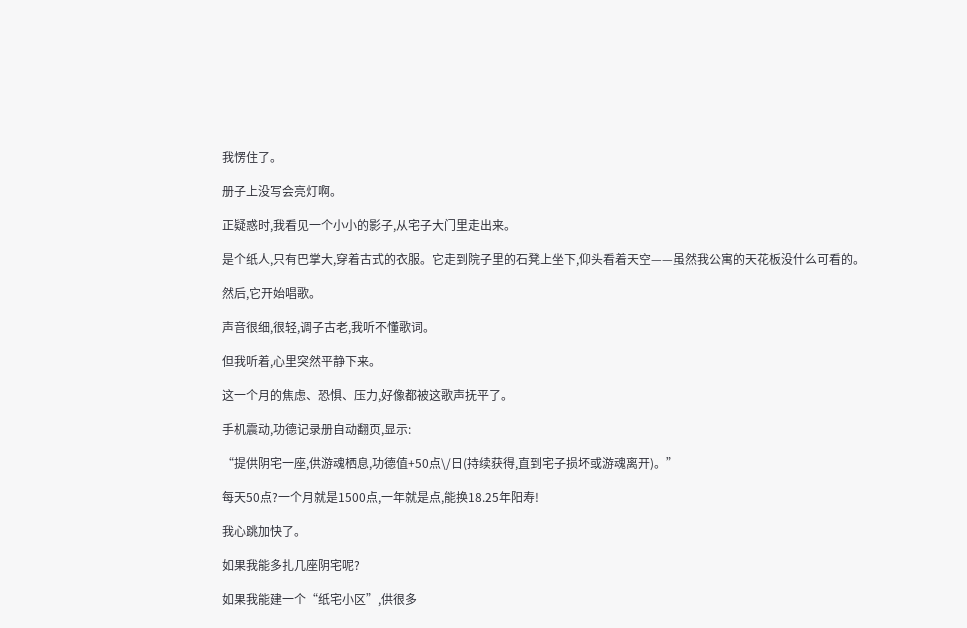我愣住了。

册子上没写会亮灯啊。

正疑惑时,我看见一个小小的影子,从宅子大门里走出来。

是个纸人,只有巴掌大,穿着古式的衣服。它走到院子里的石凳上坐下,仰头看着天空——虽然我公寓的天花板没什么可看的。

然后,它开始唱歌。

声音很细,很轻,调子古老,我听不懂歌词。

但我听着,心里突然平静下来。

这一个月的焦虑、恐惧、压力,好像都被这歌声抚平了。

手机震动,功德记录册自动翻页,显示:

“提供阴宅一座,供游魂栖息,功德值+50点\/日(持续获得,直到宅子损坏或游魂离开)。”

每天50点?一个月就是1500点,一年就是点,能换18.25年阳寿!

我心跳加快了。

如果我能多扎几座阴宅呢?

如果我能建一个“纸宅小区”,供很多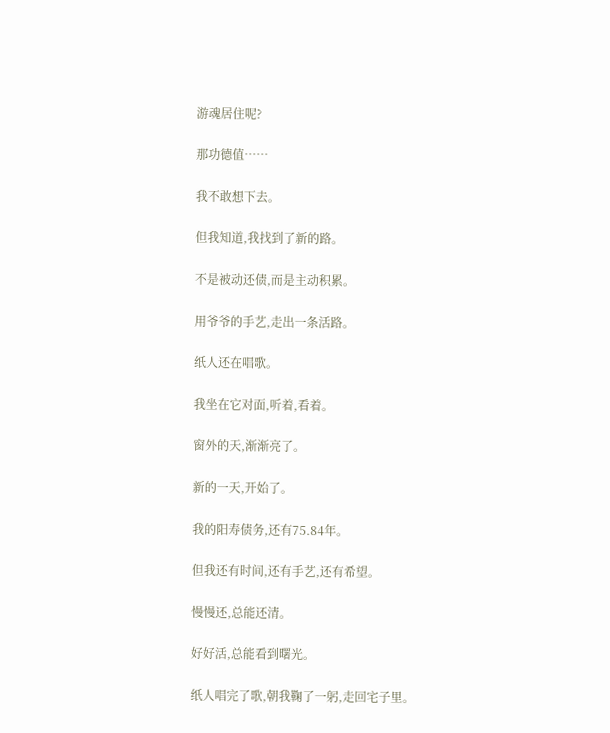游魂居住呢?

那功德值……

我不敢想下去。

但我知道,我找到了新的路。

不是被动还债,而是主动积累。

用爷爷的手艺,走出一条活路。

纸人还在唱歌。

我坐在它对面,听着,看着。

窗外的天,渐渐亮了。

新的一天,开始了。

我的阳寿债务,还有75.84年。

但我还有时间,还有手艺,还有希望。

慢慢还,总能还清。

好好活,总能看到曙光。

纸人唱完了歌,朝我鞠了一躬,走回宅子里。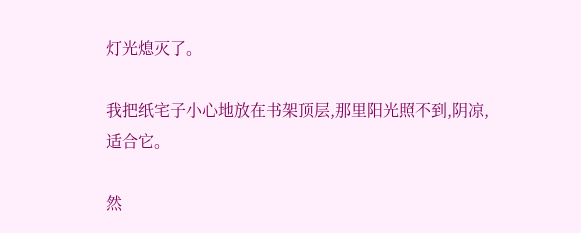灯光熄灭了。

我把纸宅子小心地放在书架顶层,那里阳光照不到,阴凉,适合它。

然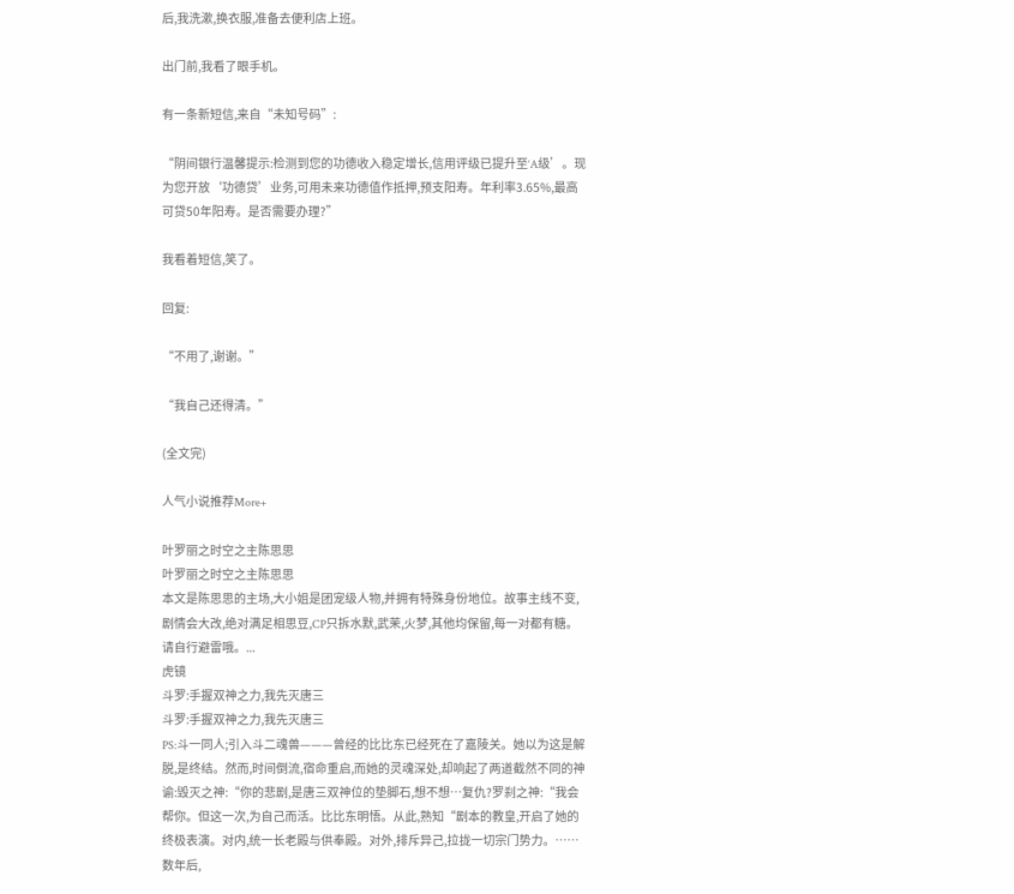后,我洗漱,换衣服,准备去便利店上班。

出门前,我看了眼手机。

有一条新短信,来自“未知号码”:

“阴间银行温馨提示:检测到您的功德收入稳定增长,信用评级已提升至‘A级’。现为您开放‘功德贷’业务,可用未来功德值作抵押,预支阳寿。年利率3.65%,最高可贷50年阳寿。是否需要办理?”

我看着短信,笑了。

回复:

“不用了,谢谢。”

“我自己还得清。”

(全文完)

人气小说推荐More+

叶罗丽之时空之主陈思思
叶罗丽之时空之主陈思思
本文是陈思思的主场,大小姐是团宠级人物,并拥有特殊身份地位。故事主线不变,剧情会大改,绝对满足相思豆,CP只拆水默,武茉,火梦,其他均保留,每一对都有糖。请自行避雷哦。...
虎镜
斗罗:手握双神之力,我先灭唐三
斗罗:手握双神之力,我先灭唐三
PS:斗一同人;引入斗二魂兽———曾经的比比东已经死在了嘉陵关。她以为这是解脱,是终结。然而,时间倒流,宿命重启,而她的灵魂深处,却响起了两道截然不同的神谕:毁灭之神:“你的悲剧,是唐三双神位的垫脚石,想不想…复仇?罗刹之神:“我会帮你。但这一次,为自己而活。比比东明悟。从此,熟知“剧本的教皇,开启了她的终极表演。对内,统一长老殿与供奉殿。对外,排斥异己,拉拢一切宗门势力。……数年后,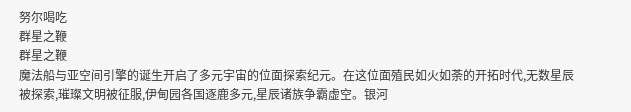努尔喝吃
群星之鞭
群星之鞭
魔法船与亚空间引擎的诞生开启了多元宇宙的位面探索纪元。在这位面殖民如火如荼的开拓时代,无数星辰被探索,璀璨文明被征服,伊甸园各国逐鹿多元,星辰诸族争霸虚空。银河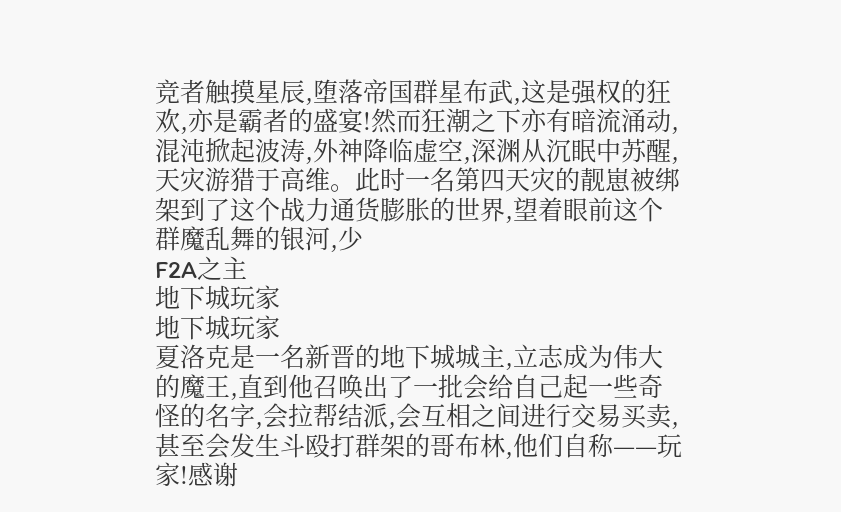竞者触摸星辰,堕落帝国群星布武,这是强权的狂欢,亦是霸者的盛宴!然而狂潮之下亦有暗流涌动,混沌掀起波涛,外神降临虚空,深渊从沉眠中苏醒,天灾游猎于高维。此时一名第四天灾的靓崽被绑架到了这个战力通货膨胀的世界,望着眼前这个群魔乱舞的银河,少
F2A之主
地下城玩家
地下城玩家
夏洛克是一名新晋的地下城城主,立志成为伟大的魔王,直到他召唤出了一批会给自己起一些奇怪的名字,会拉帮结派,会互相之间进行交易买卖,甚至会发生斗殴打群架的哥布林,他们自称——玩家!感谢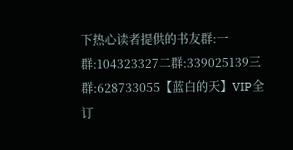下热心读者提供的书友群:一群:104323327二群:339025139三群:628733055【蓝白的天】VIP全订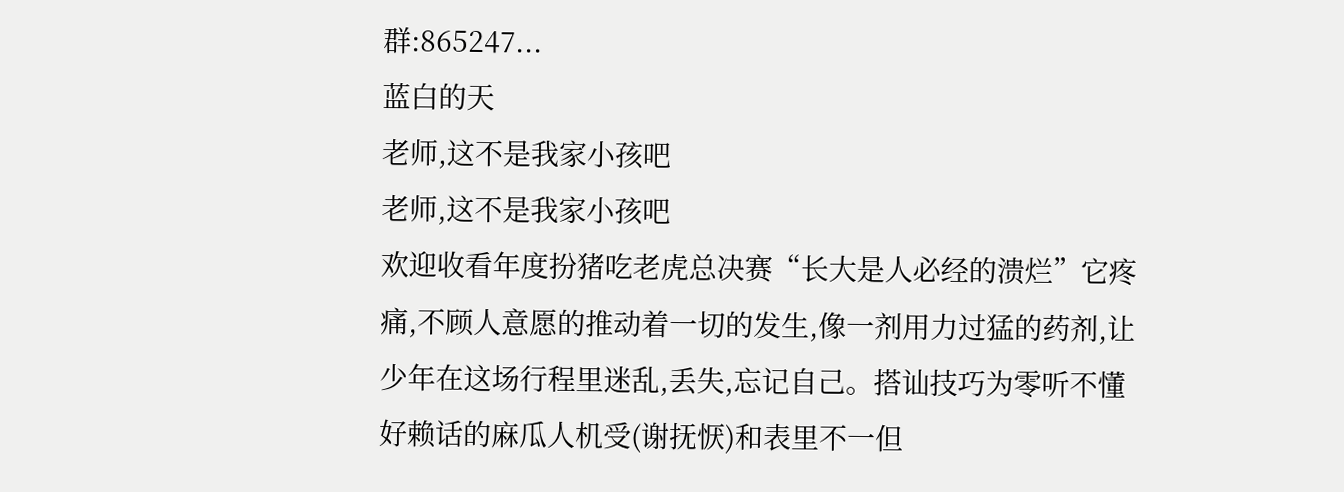群:865247...
蓝白的天
老师,这不是我家小孩吧
老师,这不是我家小孩吧
欢迎收看年度扮猪吃老虎总决赛“长大是人必经的溃烂”它疼痛,不顾人意愿的推动着一切的发生,像一剂用力过猛的药剂,让少年在这场行程里迷乱,丢失,忘记自己。搭讪技巧为零听不懂好赖话的麻瓜人机受(谢抚恹)和表里不一但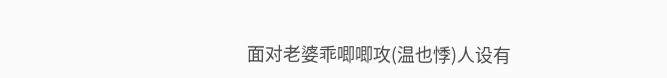面对老婆乖唧唧攻(温也悸)人设有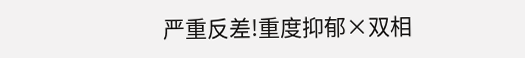严重反差!重度抑郁×双相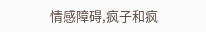情感障碍,疯子和疯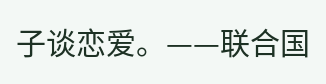子谈恋爱。——联合国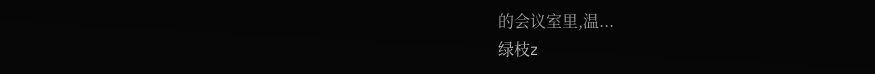的会议室里,温...
绿枝z